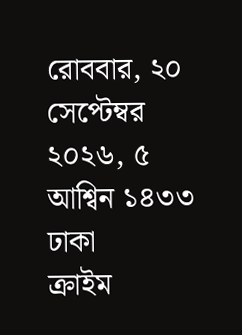রোববার, ২০ সেপ্টেম্বর ২০২৬, ৫ আশ্বিন ১৪৩৩ ঢাকা
ক্রাইম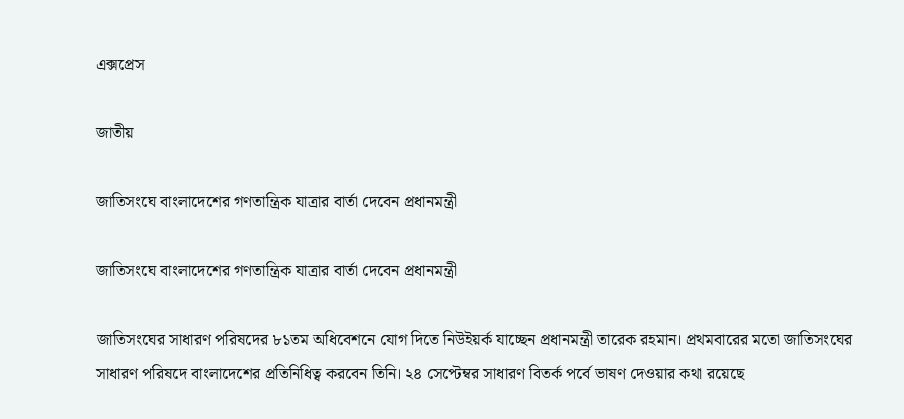এক্সপ্রেস

জাতীয়

জাতিসংঘে বাংলাদেশের গণতান্ত্রিক যাত্রার বার্তা দেবেন প্রধানমন্ত্রী

জাতিসংঘে বাংলাদেশের গণতান্ত্রিক যাত্রার বার্তা দেবেন প্রধানমন্ত্রী

জাতিসংঘের সাধারণ পরিষদের ৮১তম অধিবেশনে যোগ দিতে নিউইয়র্ক যাচ্ছেন প্রধানমন্ত্রী তারেক রহমান। প্রথমবারের মতো জাতিসংঘের সাধারণ পরিষদে বাংলাদেশের প্রতিনিধিত্ব করবেন তিনি। ২৪ সেপ্টেম্বর সাধারণ বিতর্ক পর্বে ভাষণ দেওয়ার কথা রয়েছে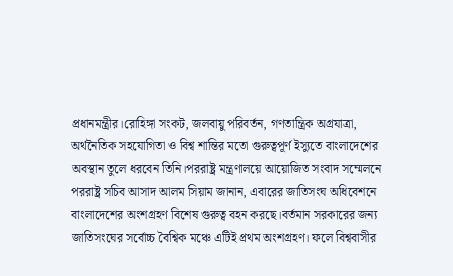প্রধানমন্ত্রীর।রোহিঙ্গা সংকট, জলবায়ু পরিবর্তন, গণতান্ত্রিক অগ্রযাত্রা, অর্থনৈতিক সহযোগিতা ও বিশ্ব শান্তির মতো গুরুত্বপূর্ণ ইস্যুতে বাংলাদেশের অবস্থান তুলে ধরবেন তিনি।পররাষ্ট্র মন্ত্রণালয়ে আয়োজিত সংবাদ সম্মেলনে পররাষ্ট্র সচিব আসাদ আলম সিয়াম জানান, এবারের জাতিসংঘ অধিবেশনে বাংলাদেশের অংশগ্রহণ বিশেষ গুরুত্ব বহন করছে।বর্তমান সরকারের জন্য জাতিসংঘের সর্বোচ্চ বৈশ্বিক মঞ্চে এটিই প্রথম অংশগ্রহণ। ফলে বিশ্ববাসীর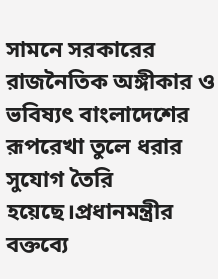সামনে সরকারের রাজনৈতিক অঙ্গীকার ও ভবিষ্যৎ বাংলাদেশের রূপরেখা তুলে ধরার সুযোগ তৈরি হয়েছে।প্রধানমন্ত্রীর বক্তব্যে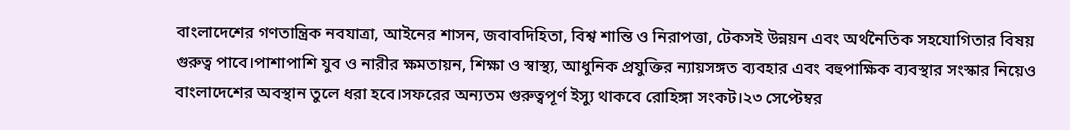বাংলাদেশের গণতান্ত্রিক নবযাত্রা, আইনের শাসন, জবাবদিহিতা, বিশ্ব শান্তি ও নিরাপত্তা, টেকসই উন্নয়ন এবং অর্থনৈতিক সহযোগিতার বিষয় গুরুত্ব পাবে।পাশাপাশি যুব ও নারীর ক্ষমতায়ন, শিক্ষা ও স্বাস্থ্য, আধুনিক প্রযুক্তির ন্যায়সঙ্গত ব্যবহার এবং বহুপাক্ষিক ব্যবস্থার সংস্কার নিয়েও বাংলাদেশের অবস্থান তুলে ধরা হবে।সফরের অন্যতম গুরুত্বপূর্ণ ইস্যু থাকবে রোহিঙ্গা সংকট।২৩ সেপ্টেম্বর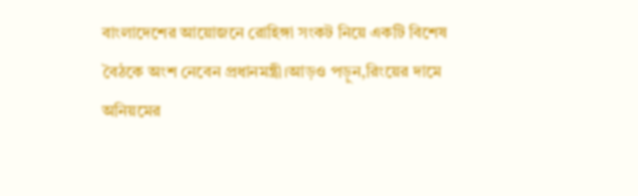বাংলাদেশের আয়োজনে রোহিঙ্গা সংকট নিয়ে একটি বিশেষ বৈঠকে অংশ নেবেন প্রধানমন্ত্রী।আড়ও পড়ুন,রিংয়ের দামে অনিয়মের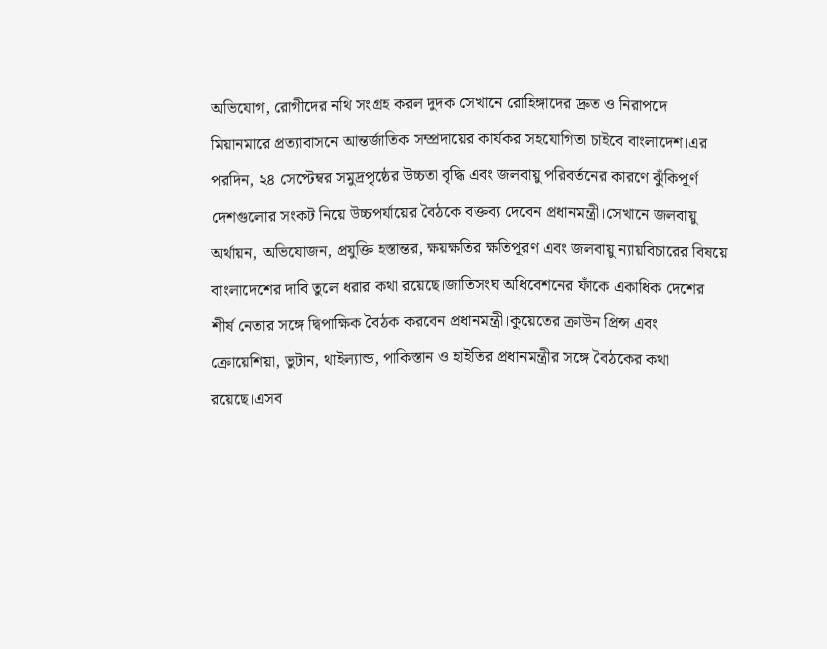অভিযোগ, রোগীদের নথি সংগ্রহ করল দুদক সেখানে রোহিঙ্গাদের দ্রুত ও নিরাপদে মিয়ানমারে প্রত্যাবাসনে আন্তর্জাতিক সম্প্রদায়ের কার্যকর সহযোগিতা চাইবে বাংলাদেশ।এর পরদিন, ২৪ সেপ্টেম্বর সমুদ্রপৃষ্ঠের উচ্চতা বৃদ্ধি এবং জলবায়ু পরিবর্তনের কারণে ঝুঁকিপূর্ণ দেশগুলোর সংকট নিয়ে উচ্চপর্যায়ের বৈঠকে বক্তব্য দেবেন প্রধানমন্ত্রী।সেখানে জলবায়ু অর্থায়ন, অভিযোজন, প্রযুক্তি হস্তান্তর, ক্ষয়ক্ষতির ক্ষতিপূরণ এবং জলবায়ু ন্যায়বিচারের বিষয়ে বাংলাদেশের দাবি তুলে ধরার কথা রয়েছে।জাতিসংঘ অধিবেশনের ফাঁকে একাধিক দেশের শীর্ষ নেতার সঙ্গে দ্বিপাক্ষিক বৈঠক করবেন প্রধানমন্ত্রী।কুয়েতের ক্রাউন প্রিন্স এবং ক্রোয়েশিয়া, ভুটান, থাইল্যান্ড, পাকিস্তান ও হাইতির প্রধানমন্ত্রীর সঙ্গে বৈঠকের কথা রয়েছে।এসব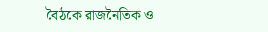বৈঠকে রাজনৈতিক ও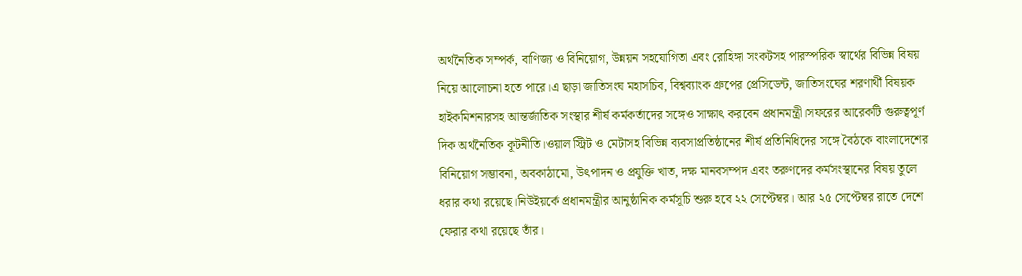অর্থনৈতিক সম্পর্ক, বাণিজ্য ও বিনিয়োগ, উন্নয়ন সহযোগিতা এবং রোহিঙ্গা সংকটসহ পারস্পরিক স্বার্থের বিভিন্ন বিষয় নিয়ে আলোচনা হতে পারে।এ ছাড়া জাতিসংঘ মহাসচিব, বিশ্বব্যাংক গ্রুপের প্রেসিডেন্ট, জাতিসংঘের শরণার্থী বিষয়ক হাইকমিশনারসহ আন্তর্জাতিক সংস্থার শীর্ষ কর্মকর্তাদের সঙ্গেও সাক্ষাৎ করবেন প্রধানমন্ত্রী।সফরের আরেকটি গুরুত্বপূর্ণ দিক অর্থনৈতিক কূটনীতি।ওয়াল স্ট্রিট ও মেটাসহ বিভিন্ন ব্যবসাপ্রতিষ্ঠানের শীর্ষ প্রতিনিধিদের সঙ্গে বৈঠকে বাংলাদেশের বিনিয়োগ সম্ভাবনা, অবকাঠামো, উৎপাদন ও প্রযুক্তি খাত, দক্ষ মানবসম্পদ এবং তরুণদের কর্মসংস্থানের বিষয় তুলে ধরার কথা রয়েছে।নিউইয়র্কে প্রধানমন্ত্রীর আনুষ্ঠানিক কর্মসূচি শুরু হবে ২২ সেপ্টেম্বর। আর ২৫ সেপ্টেম্বর রাতে দেশে ফেরার কথা রয়েছে তাঁর।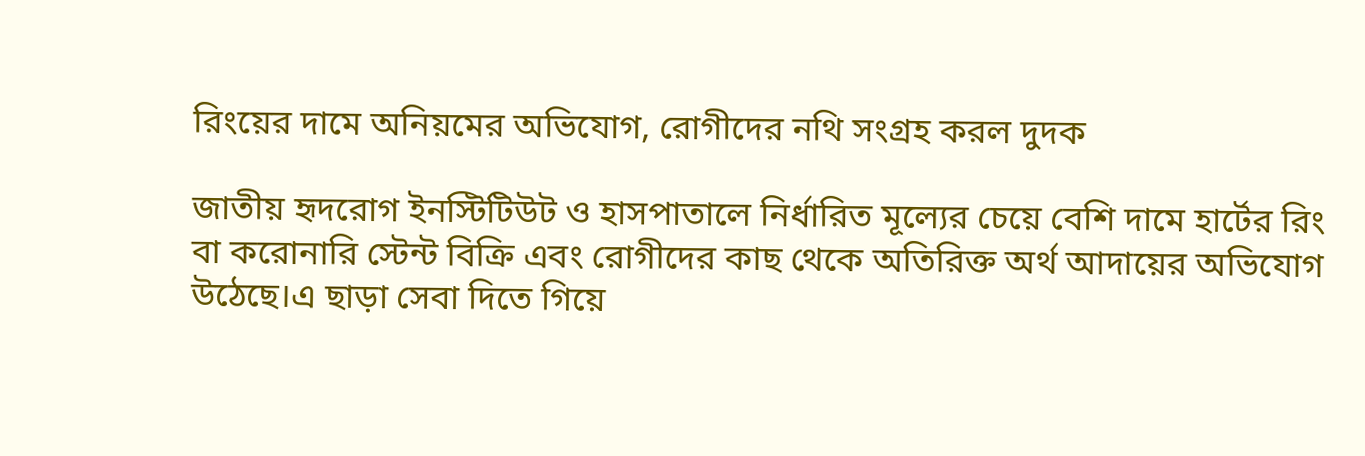রিংয়ের দামে অনিয়মের অভিযোগ, রোগীদের নথি সংগ্রহ করল দুদক

জাতীয় হৃদরোগ ইনস্টিটিউট ও হাসপাতালে নির্ধারিত মূল্যের চেয়ে বেশি দামে হার্টের রিং বা করোনারি স্টেন্ট বিক্রি এবং রোগীদের কাছ থেকে অতিরিক্ত অর্থ আদায়ের অভিযোগ উঠেছে।এ ছাড়া সেবা দিতে গিয়ে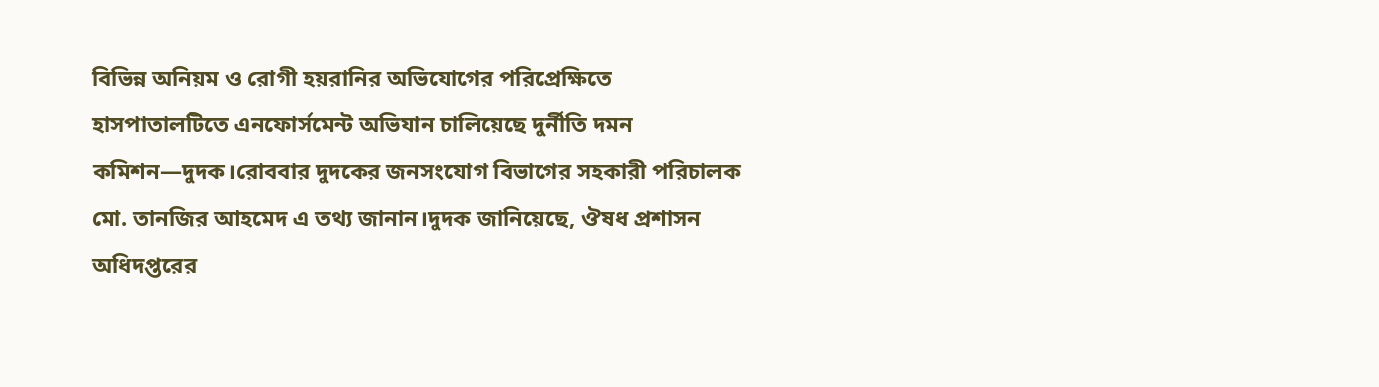বিভিন্ন অনিয়ম ও রোগী হয়রানির অভিযোগের পরিপ্রেক্ষিতে হাসপাতালটিতে এনফোর্সমেন্ট অভিযান চালিয়েছে দুর্নীতি দমন কমিশন—দুদক।রোববার দুদকের জনসংযোগ বিভাগের সহকারী পরিচালক মো. তানজির আহমেদ এ তথ্য জানান।দুদক জানিয়েছে, ঔষধ প্রশাসন অধিদপ্তরের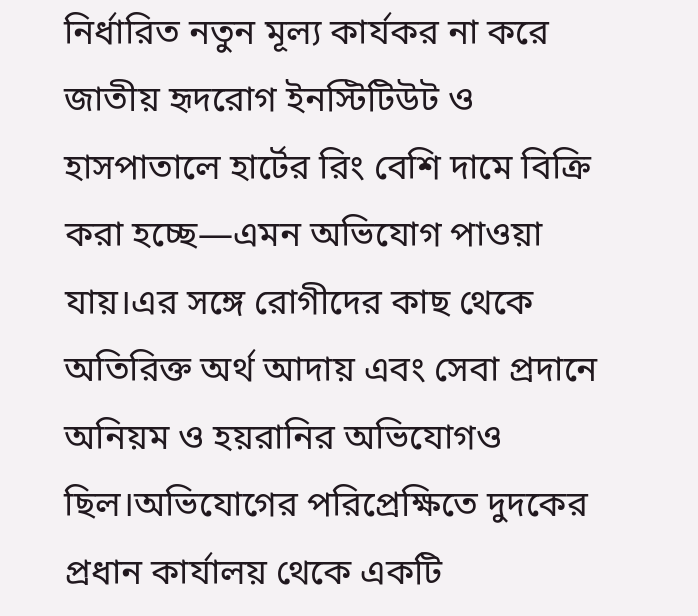নির্ধারিত নতুন মূল্য কার্যকর না করে জাতীয় হৃদরোগ ইনস্টিটিউট ও হাসপাতালে হার্টের রিং বেশি দামে বিক্রি করা হচ্ছে—এমন অভিযোগ পাওয়া যায়।এর সঙ্গে রোগীদের কাছ থেকে অতিরিক্ত অর্থ আদায় এবং সেবা প্রদানে অনিয়ম ও হয়রানির অভিযোগও ছিল।অভিযোগের পরিপ্রেক্ষিতে দুদকের প্রধান কার্যালয় থেকে একটি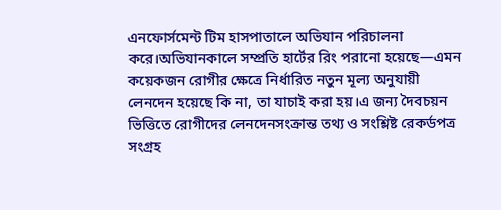এনফোর্সমেন্ট টিম হাসপাতালে অভিযান পরিচালনা করে।অভিযানকালে সম্প্রতি হার্টের রিং পরানো হয়েছে—এমন কয়েকজন রোগীর ক্ষেত্রে নির্ধারিত নতুন মূল্য অনুযায়ী লেনদেন হয়েছে কি না, তা যাচাই করা হয়।এ জন্য দৈবচয়ন ভিত্তিতে রোগীদের লেনদেনসংক্রান্ত তথ্য ও সংশ্লিষ্ট রেকর্ডপত্র সংগ্রহ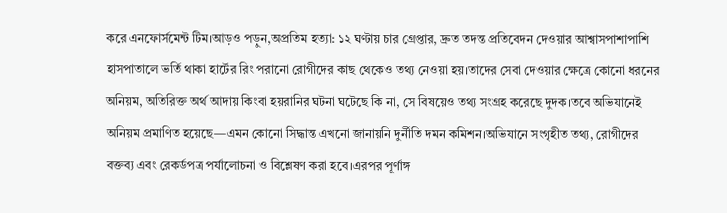করে এনফোর্সমেন্ট টিম।আড়ও পড়ুন,অপ্রতিম হত্যা: ১২ ঘণ্টায় চার গ্রেপ্তার, দ্রুত তদন্ত প্রতিবেদন দেওয়ার আশ্বাসপাশাপাশি হাসপাতালে ভর্তি থাকা হার্টের রিং পরানো রোগীদের কাছ থেকেও তথ্য নেওয়া হয়।তাদের সেবা দেওয়ার ক্ষেত্রে কোনো ধরনের অনিয়ম, অতিরিক্ত অর্থ আদায় কিংবা হয়রানির ঘটনা ঘটেছে কি না, সে বিষয়েও তথ্য সংগ্রহ করেছে দুদক।তবে অভিযানেই অনিয়ম প্রমাণিত হয়েছে—এমন কোনো সিদ্ধান্ত এখনো জানায়নি দুর্নীতি দমন কমিশন।অভিযানে সংগৃহীত তথ্য, রোগীদের বক্তব্য এবং রেকর্ডপত্র পর্যালোচনা ও বিশ্লেষণ করা হবে।এরপর পূর্ণাঙ্গ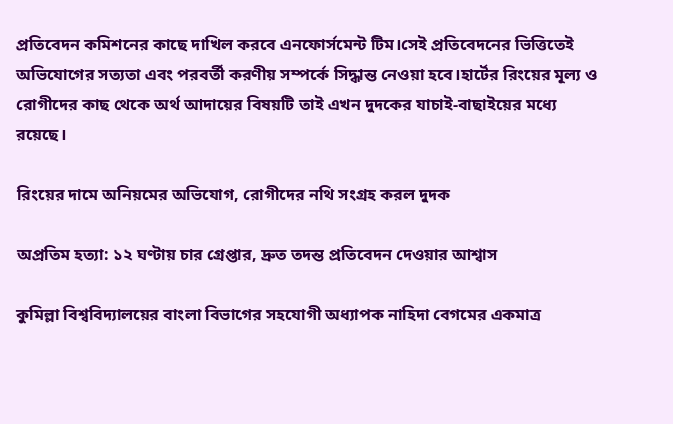প্রতিবেদন কমিশনের কাছে দাখিল করবে এনফোর্সমেন্ট টিম।সেই প্রতিবেদনের ভিত্তিতেই অভিযোগের সত্যতা এবং পরবর্তী করণীয় সম্পর্কে সিদ্ধান্ত নেওয়া হবে।হার্টের রিংয়ের মূল্য ও রোগীদের কাছ থেকে অর্থ আদায়ের বিষয়টি তাই এখন দুদকের যাচাই-বাছাইয়ের মধ্যে রয়েছে।

রিংয়ের দামে অনিয়মের অভিযোগ, রোগীদের নথি সংগ্রহ করল দুদক

অপ্রতিম হত্যা: ১২ ঘণ্টায় চার গ্রেপ্তার, দ্রুত তদন্ত প্রতিবেদন দেওয়ার আশ্বাস

কুমিল্লা বিশ্ববিদ্যালয়ের বাংলা বিভাগের সহযোগী অধ্যাপক নাহিদা বেগমের একমাত্র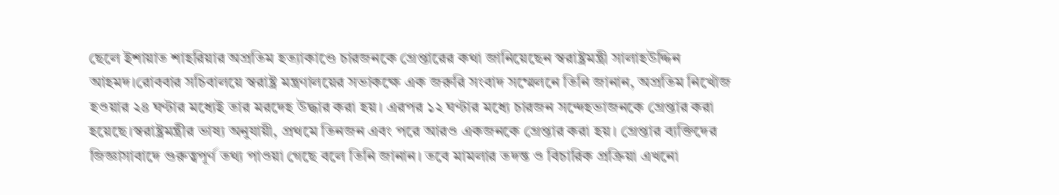ছেলে ইশায়াত শাহরিয়ার অপ্রতিম হত্যাকাণ্ডে চারজনকে গ্রেপ্তারের কথা জানিয়েছেন স্বরাষ্ট্রমন্ত্রী সালাহউদ্দিন আহমদ।রোববার সচিবালয়ে স্বরাষ্ট্র মন্ত্রণালয়ের সভাকক্ষে এক জরুরি সংবাদ সম্মেলনে তিনি জানান, অপ্রতিম নিখোঁজ হওয়ার ২৪ ঘণ্টার মধ্যেই তার মরদেহ উদ্ধার করা হয়। এরপর ১২ ঘণ্টার মধ্যে চারজন সন্দেহভাজনকে গ্রেপ্তার করা হয়েছে।স্বরাষ্ট্রমন্ত্রীর ভাষ্য অনুযায়ী, প্রথমে তিনজন এবং পরে আরও একজনকে গ্রেপ্তার করা হয়। গ্রেপ্তার ব্যক্তিদের জিজ্ঞাসাবাদে গুরুত্বপূর্ণ তথ্য পাওয়া গেছে বলে তিনি জানান। তবে মামলার তদন্ত ও বিচারিক প্রক্রিয়া এখনো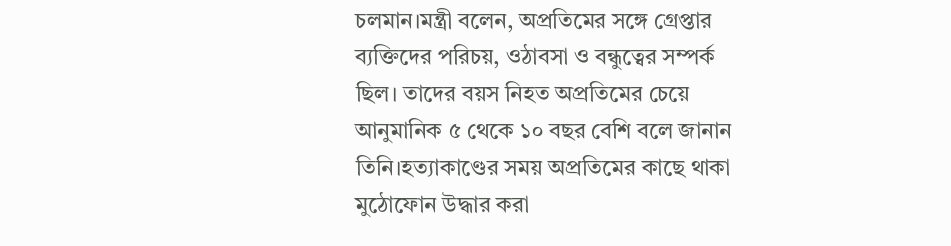চলমান।মন্ত্রী বলেন, অপ্রতিমের সঙ্গে গ্রেপ্তার ব্যক্তিদের পরিচয়, ওঠাবসা ও বন্ধুত্বের সম্পর্ক ছিল। তাদের বয়স নিহত অপ্রতিমের চেয়ে আনুমানিক ৫ থেকে ১০ বছর বেশি বলে জানান তিনি।হত্যাকাণ্ডের সময় অপ্রতিমের কাছে থাকা মুঠোফোন উদ্ধার করা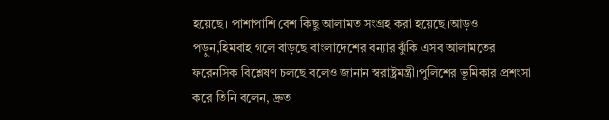হয়েছে। পাশাপাশি বেশ কিছু আলামত সংগ্রহ করা হয়েছে।আড়ও পড়ুন,হিমবাহ গলে বাড়ছে বাংলাদেশের বন্যার ঝুঁকি এসব আলামতের ফরেনসিক বিশ্লেষণ চলছে বলেও জানান স্বরাষ্ট্রমন্ত্রী।পুলিশের ভূমিকার প্রশংসা করে তিনি বলেন, দ্রুত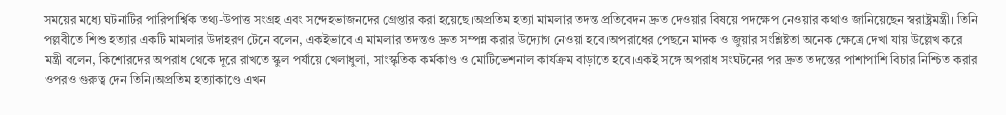সময়ের মধ্যে ঘটনাটির পারিপার্শ্বিক তথ্য-উপাত্ত সংগ্রহ এবং সন্দেহভাজনদের গ্রেপ্তার করা হয়েছে।অপ্রতিম হত্যা মামলার তদন্ত প্রতিবেদন দ্রুত দেওয়ার বিষয়ে পদক্ষেপ নেওয়ার কথাও জানিয়েছেন স্বরাষ্ট্রমন্ত্রী। তিনি পল্লবীতে শিশু হত্যার একটি মামলার উদাহরণ টেনে বলেন, একইভাবে এ মামলার তদন্তও দ্রুত সম্পন্ন করার উদ্যোগ নেওয়া হবে।অপরাধের পেছনে মাদক ও জুয়ার সংশ্লিষ্টতা অনেক ক্ষেত্রে দেখা যায় উল্লেখ করে মন্ত্রী বলেন, কিশোরদের অপরাধ থেকে দূরে রাখতে স্কুল পর্যায়ে খেলাধুলা, সাংস্কৃতিক কর্মকাণ্ড ও মোটিভেশনাল কার্যক্রম বাড়াতে হবে।একই সঙ্গে অপরাধ সংঘটনের পর দ্রুত তদন্তের পাশাপাশি বিচার নিশ্চিত করার ওপরও গুরুত্ব দেন তিনি।অপ্রতিম হত্যাকাণ্ডে এখন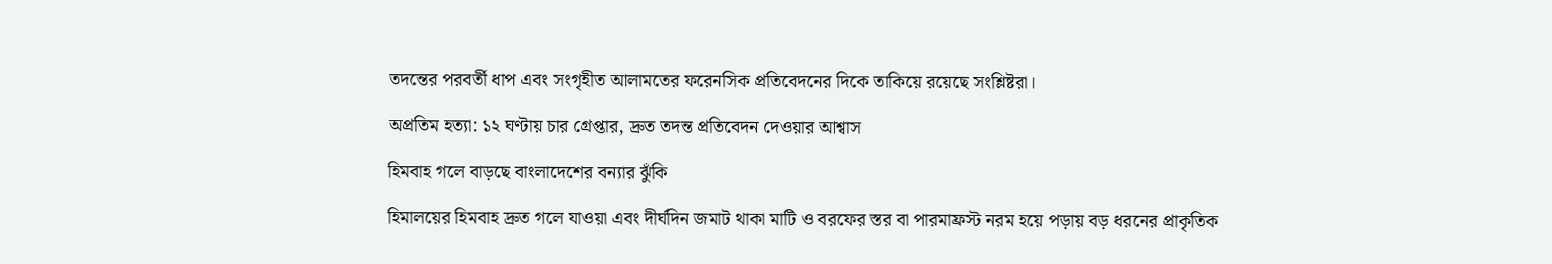তদন্তের পরবর্তী ধাপ এবং সংগৃহীত আলামতের ফরেনসিক প্রতিবেদনের দিকে তাকিয়ে রয়েছে সংশ্লিষ্টরা।

অপ্রতিম হত্যা: ১২ ঘণ্টায় চার গ্রেপ্তার, দ্রুত তদন্ত প্রতিবেদন দেওয়ার আশ্বাস

হিমবাহ গলে বাড়ছে বাংলাদেশের বন্যার ঝুঁকি

হিমালয়ের হিমবাহ দ্রুত গলে যাওয়া এবং দীর্ঘদিন জমাট থাকা মাটি ও বরফের স্তর বা পারমাফ্রস্ট নরম হয়ে পড়ায় বড় ধরনের প্রাকৃতিক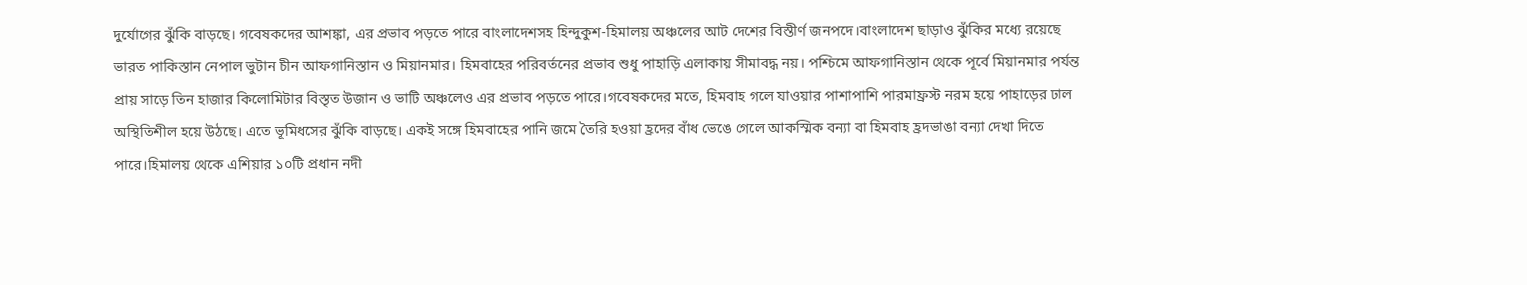দুর্যোগের ঝুঁকি বাড়ছে। গবেষকদের আশঙ্কা, এর প্রভাব পড়তে পারে বাংলাদেশসহ হিন্দুকুশ-হিমালয় অঞ্চলের আট দেশের বিস্তীর্ণ জনপদে।বাংলাদেশ ছাড়াও ঝুঁকির মধ্যে রয়েছে ভারত পাকিস্তান নেপাল ভুটান চীন আফগানিস্তান ও মিয়ানমার। হিমবাহের পরিবর্তনের প্রভাব শুধু পাহাড়ি এলাকায় সীমাবদ্ধ নয়। পশ্চিমে আফগানিস্তান থেকে পূর্বে মিয়ানমার পর্যন্ত প্রায় সাড়ে তিন হাজার কিলোমিটার বিস্তৃত উজান ও ভাটি অঞ্চলেও এর প্রভাব পড়তে পারে।গবেষকদের মতে, হিমবাহ গলে যাওয়ার পাশাপাশি পারমাফ্রস্ট নরম হয়ে পাহাড়ের ঢাল অস্থিতিশীল হয়ে উঠছে। এতে ভূমিধসের ঝুঁকি বাড়ছে। একই সঙ্গে হিমবাহের পানি জমে তৈরি হওয়া হ্রদের বাঁধ ভেঙে গেলে আকস্মিক বন্যা বা হিমবাহ হ্রদভাঙা বন্যা দেখা দিতে পারে।হিমালয় থেকে এশিয়ার ১০টি প্রধান নদী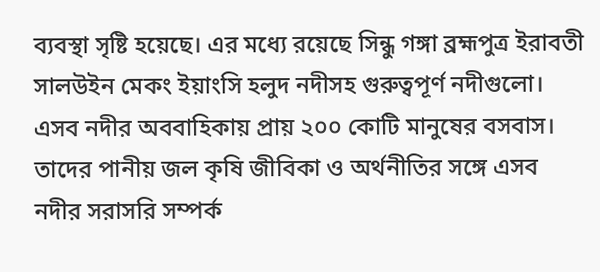ব্যবস্থা সৃষ্টি হয়েছে। এর মধ্যে রয়েছে সিন্ধু গঙ্গা ব্রহ্মপুত্র ইরাবতী সালউইন মেকং ইয়াংসি হলুদ নদীসহ গুরুত্বপূর্ণ নদীগুলো। এসব নদীর অববাহিকায় প্রায় ২০০ কোটি মানুষের বসবাস। তাদের পানীয় জল কৃষি জীবিকা ও অর্থনীতির সঙ্গে এসব নদীর সরাসরি সম্পর্ক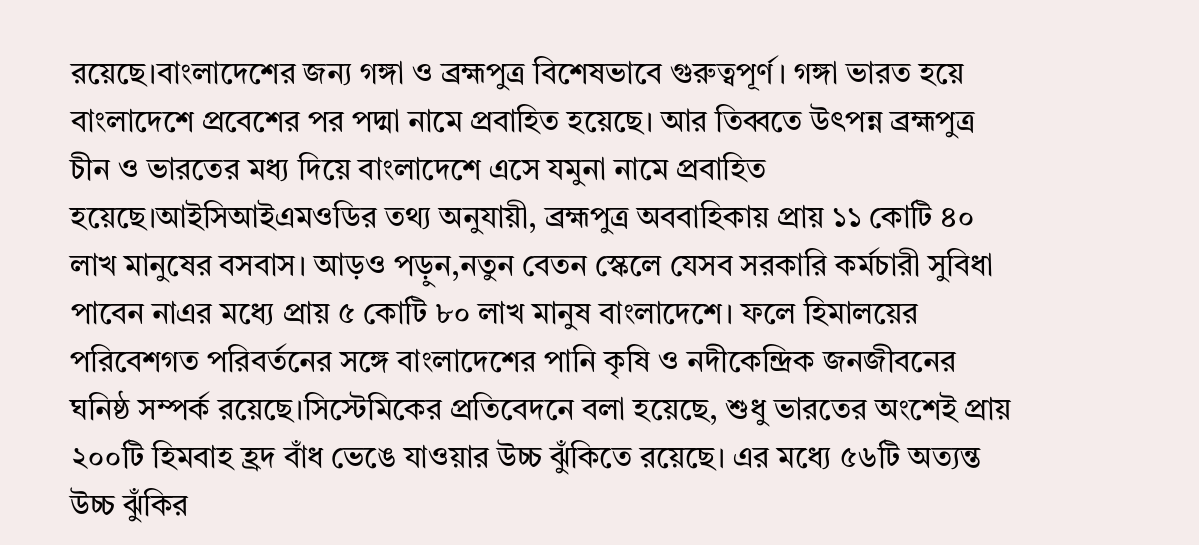রয়েছে।বাংলাদেশের জন্য গঙ্গা ও ব্রহ্মপুত্র বিশেষভাবে গুরুত্বপূর্ণ। গঙ্গা ভারত হয়ে বাংলাদেশে প্রবেশের পর পদ্মা নামে প্রবাহিত হয়েছে। আর তিব্বতে উৎপন্ন ব্রহ্মপুত্র চীন ও ভারতের মধ্য দিয়ে বাংলাদেশে এসে যমুনা নামে প্রবাহিত হয়েছে।আইসিআইএমওডির তথ্য অনুযায়ী, ব্রহ্মপুত্র অববাহিকায় প্রায় ১১ কোটি ৪০ লাখ মানুষের বসবাস। আড়ও পড়ুন,নতুন বেতন স্কেলে যেসব সরকারি কর্মচারী সুবিধা পাবেন নাএর মধ্যে প্রায় ৫ কোটি ৮০ লাখ মানুষ বাংলাদেশে। ফলে হিমালয়ের পরিবেশগত পরিবর্তনের সঙ্গে বাংলাদেশের পানি কৃষি ও নদীকেন্দ্রিক জনজীবনের ঘনিষ্ঠ সম্পর্ক রয়েছে।সিস্টেমিকের প্রতিবেদনে বলা হয়েছে, শুধু ভারতের অংশেই প্রায় ২০০টি হিমবাহ হ্রদ বাঁধ ভেঙে যাওয়ার উচ্চ ঝুঁকিতে রয়েছে। এর মধ্যে ৫৬টি অত্যন্ত উচ্চ ঝুঁকির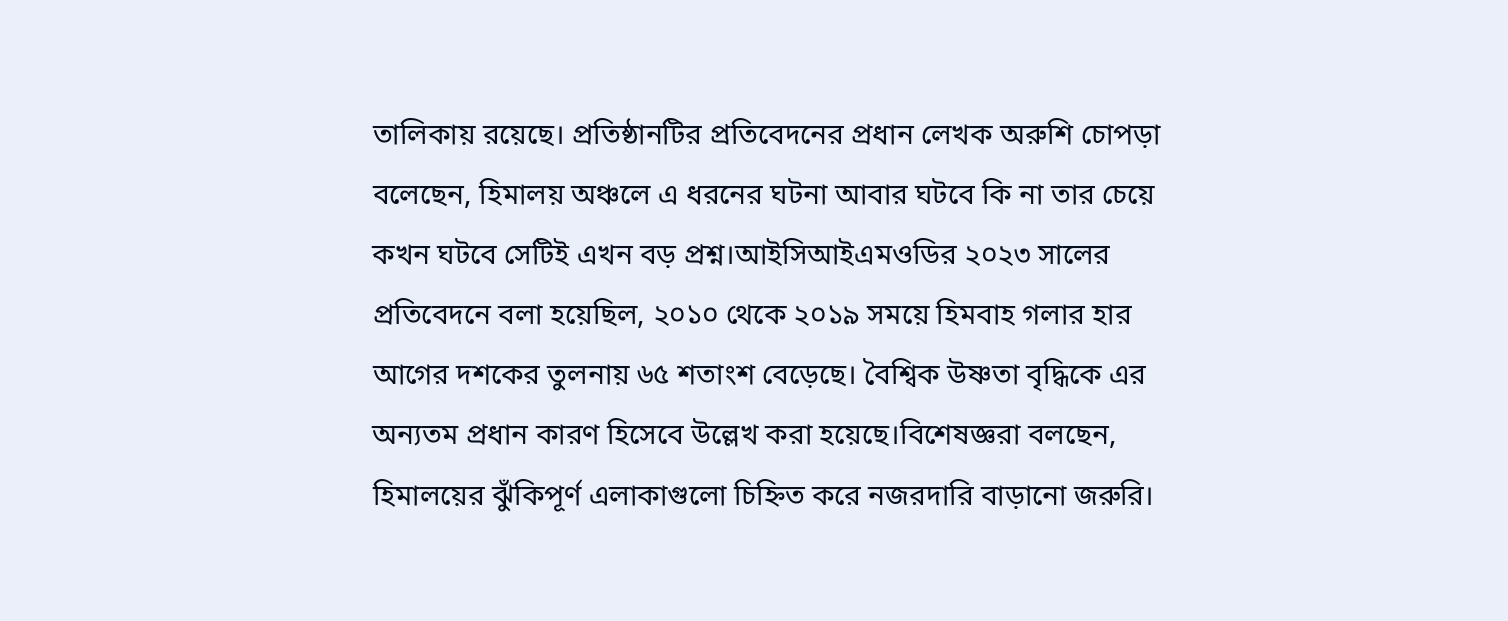তালিকায় রয়েছে। প্রতিষ্ঠানটির প্রতিবেদনের প্রধান লেখক অরুশি চোপড়া বলেছেন, হিমালয় অঞ্চলে এ ধরনের ঘটনা আবার ঘটবে কি না তার চেয়ে কখন ঘটবে সেটিই এখন বড় প্রশ্ন।আইসিআইএমওডির ২০২৩ সালের প্রতিবেদনে বলা হয়েছিল, ২০১০ থেকে ২০১৯ সময়ে হিমবাহ গলার হার আগের দশকের তুলনায় ৬৫ শতাংশ বেড়েছে। বৈশ্বিক উষ্ণতা বৃদ্ধিকে এর অন্যতম প্রধান কারণ হিসেবে উল্লেখ করা হয়েছে।বিশেষজ্ঞরা বলছেন, হিমালয়ের ঝুঁকিপূর্ণ এলাকাগুলো চিহ্নিত করে নজরদারি বাড়ানো জরুরি।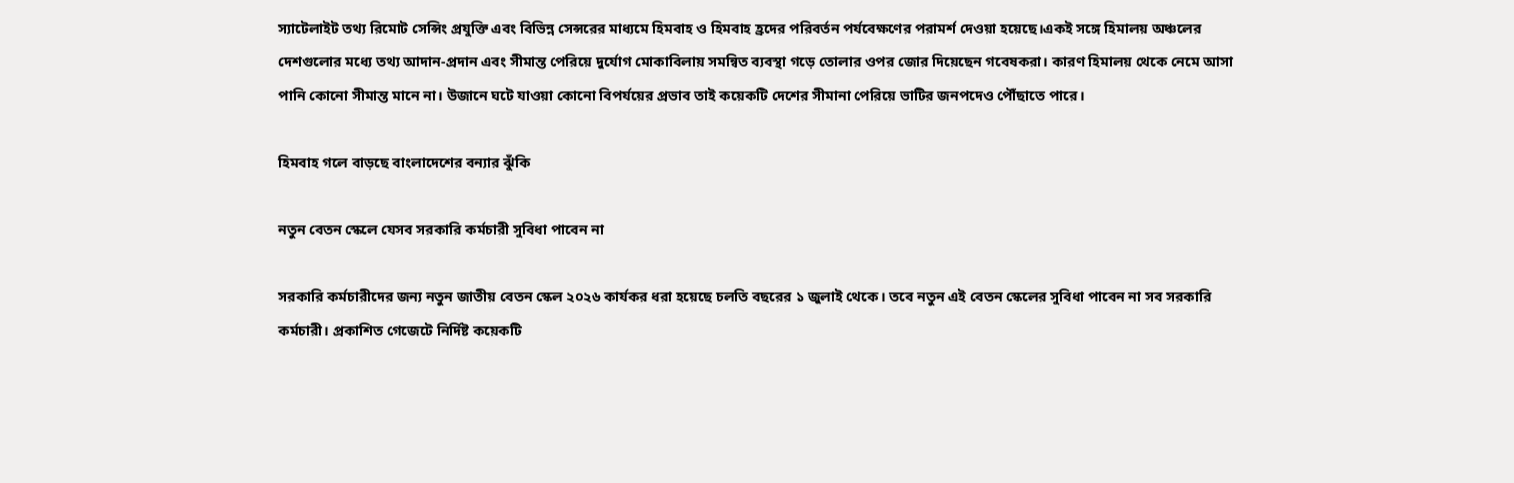স্যাটেলাইট তথ্য রিমোট সেন্সিং প্রযুক্তি এবং বিভিন্ন সেন্সরের মাধ্যমে হিমবাহ ও হিমবাহ হ্রদের পরিবর্তন পর্যবেক্ষণের পরামর্শ দেওয়া হয়েছে।একই সঙ্গে হিমালয় অঞ্চলের দেশগুলোর মধ্যে তথ্য আদান-প্রদান এবং সীমান্ত পেরিয়ে দুর্যোগ মোকাবিলায় সমন্বিত ব্যবস্থা গড়ে তোলার ওপর জোর দিয়েছেন গবেষকরা। কারণ হিমালয় থেকে নেমে আসা পানি কোনো সীমান্ত মানে না। উজানে ঘটে যাওয়া কোনো বিপর্যয়ের প্রভাব তাই কয়েকটি দেশের সীমানা পেরিয়ে ভাটির জনপদেও পৌঁছাতে পারে।

হিমবাহ গলে বাড়ছে বাংলাদেশের বন্যার ঝুঁকি

নতুন বেতন স্কেলে যেসব সরকারি কর্মচারী সুবিধা পাবেন না

সরকারি কর্মচারীদের জন্য নতুন জাতীয় বেতন স্কেল ২০২৬ কার্যকর ধরা হয়েছে চলতি বছরের ১ জুলাই থেকে। তবে নতুন এই বেতন স্কেলের সুবিধা পাবেন না সব সরকারি কর্মচারী। প্রকাশিত গেজেটে নির্দিষ্ট কয়েকটি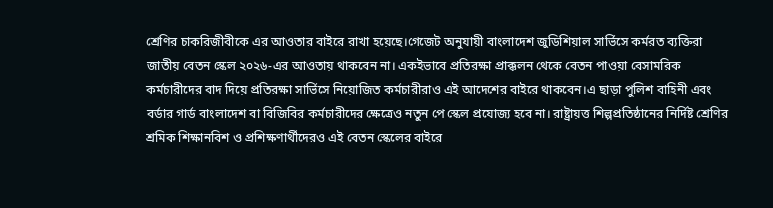শ্রেণির চাকরিজীবীকে এর আওতার বাইরে রাখা হয়েছে।গেজেট অনুযায়ী বাংলাদেশ জুডিশিয়াল সার্ভিসে কর্মরত ব্যক্তিরা জাতীয় বেতন স্কেল ২০২৬-এর আওতায় থাকবেন না। একইভাবে প্রতিরক্ষা প্রাক্কলন থেকে বেতন পাওয়া বেসামরিক কর্মচারীদের বাদ দিয়ে প্রতিরক্ষা সার্ভিসে নিয়োজিত কর্মচারীরাও এই আদেশের বাইরে থাকবেন।এ ছাড়া পুলিশ বাহিনী এবং বর্ডার গার্ড বাংলাদেশ বা বিজিবির কর্মচারীদের ক্ষেত্রেও নতুন পে স্কেল প্রযোজ্য হবে না। রাষ্ট্রায়ত্ত শিল্পপ্রতিষ্ঠানের নির্দিষ্ট শ্রেণির শ্রমিক শিক্ষানবিশ ও প্রশিক্ষণার্থীদেরও এই বেতন স্কেলের বাইরে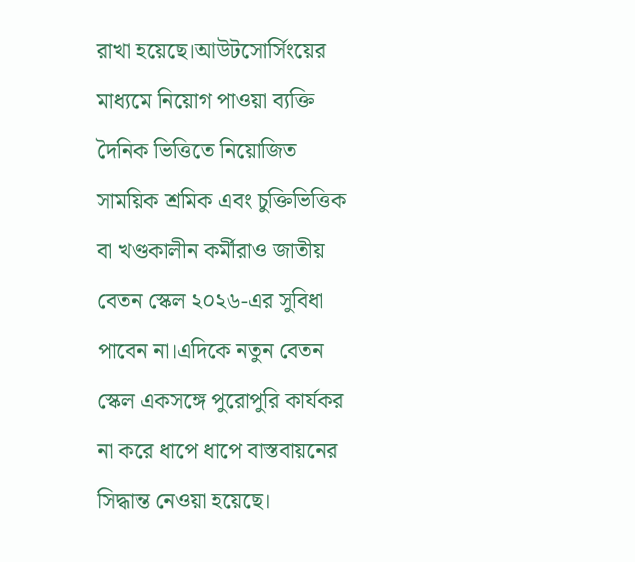রাখা হয়েছে।আউটসোর্সিংয়ের মাধ্যমে নিয়োগ পাওয়া ব্যক্তি দৈনিক ভিত্তিতে নিয়োজিত সাময়িক শ্রমিক এবং চুক্তিভিত্তিক বা খণ্ডকালীন কর্মীরাও জাতীয় বেতন স্কেল ২০২৬-এর সুবিধা পাবেন না।এদিকে নতুন বেতন স্কেল একসঙ্গে পুরোপুরি কার্যকর না করে ধাপে ধাপে বাস্তবায়নের সিদ্ধান্ত নেওয়া হয়েছে।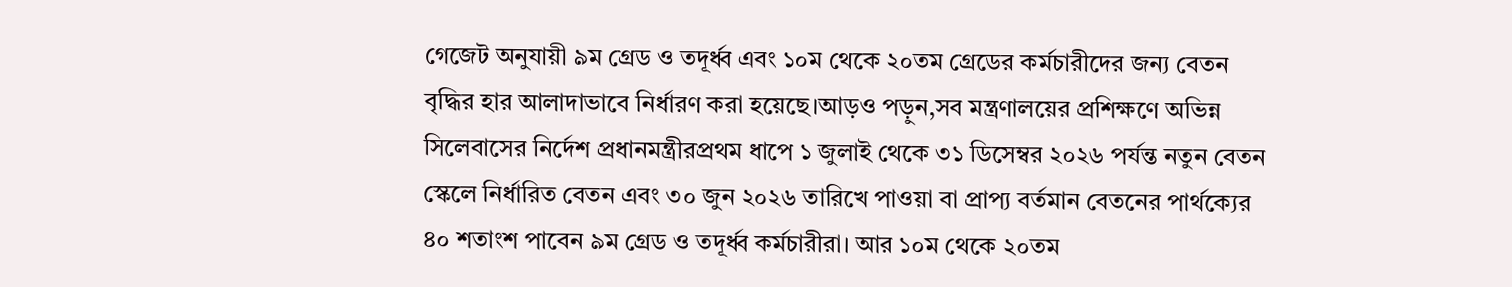গেজেট অনুযায়ী ৯ম গ্রেড ও তদূর্ধ্ব এবং ১০ম থেকে ২০তম গ্রেডের কর্মচারীদের জন্য বেতন বৃদ্ধির হার আলাদাভাবে নির্ধারণ করা হয়েছে।আড়ও পড়ুন,সব মন্ত্রণালয়ের প্রশিক্ষণে অভিন্ন সিলেবাসের নির্দেশ প্রধানমন্ত্রীরপ্রথম ধাপে ১ জুলাই থেকে ৩১ ডিসেম্বর ২০২৬ পর্যন্ত নতুন বেতন স্কেলে নির্ধারিত বেতন এবং ৩০ জুন ২০২৬ তারিখে পাওয়া বা প্রাপ্য বর্তমান বেতনের পার্থক্যের ৪০ শতাংশ পাবেন ৯ম গ্রেড ও তদূর্ধ্ব কর্মচারীরা। আর ১০ম থেকে ২০তম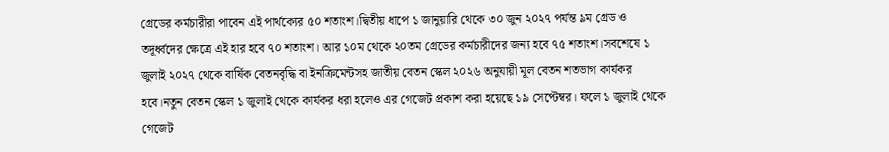গ্রেডের কর্মচারীরা পাবেন এই পার্থক্যের ৫০ শতাংশ।দ্বিতীয় ধাপে ১ জানুয়ারি থেকে ৩০ জুন ২০২৭ পর্যন্ত ৯ম গ্রেড ও তদূর্ধ্বদের ক্ষেত্রে এই হার হবে ৭০ শতাংশ। আর ১০ম থেকে ২০তম গ্রেডের কর্মচারীদের জন্য হবে ৭৫ শতাংশ।সবশেষে ১ জুলাই ২০২৭ থেকে বার্ষিক বেতনবৃদ্ধি বা ইনক্রিমেন্টসহ জাতীয় বেতন স্কেল ২০২৬ অনুযায়ী মূল বেতন শতভাগ কার্যকর হবে।নতুন বেতন স্কেল ১ জুলাই থেকে কার্যকর ধরা হলেও এর গেজেট প্রকাশ করা হয়েছে ১৯ সেপ্টেম্বর। ফলে ১ জুলাই থেকে গেজেট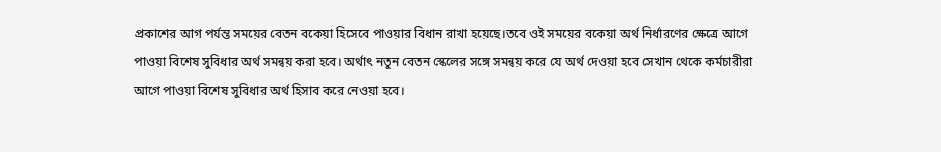প্রকাশের আগ পর্যন্ত সময়ের বেতন বকেয়া হিসেবে পাওয়ার বিধান রাখা হয়েছে।তবে ওই সময়ের বকেয়া অর্থ নির্ধারণের ক্ষেত্রে আগে পাওয়া বিশেষ সুবিধার অর্থ সমন্বয় করা হবে। অর্থাৎ নতুন বেতন স্কেলের সঙ্গে সমন্বয় করে যে অর্থ দেওয়া হবে সেখান থেকে কর্মচারীরা আগে পাওয়া বিশেষ সুবিধার অর্থ হিসাব করে নেওয়া হবে।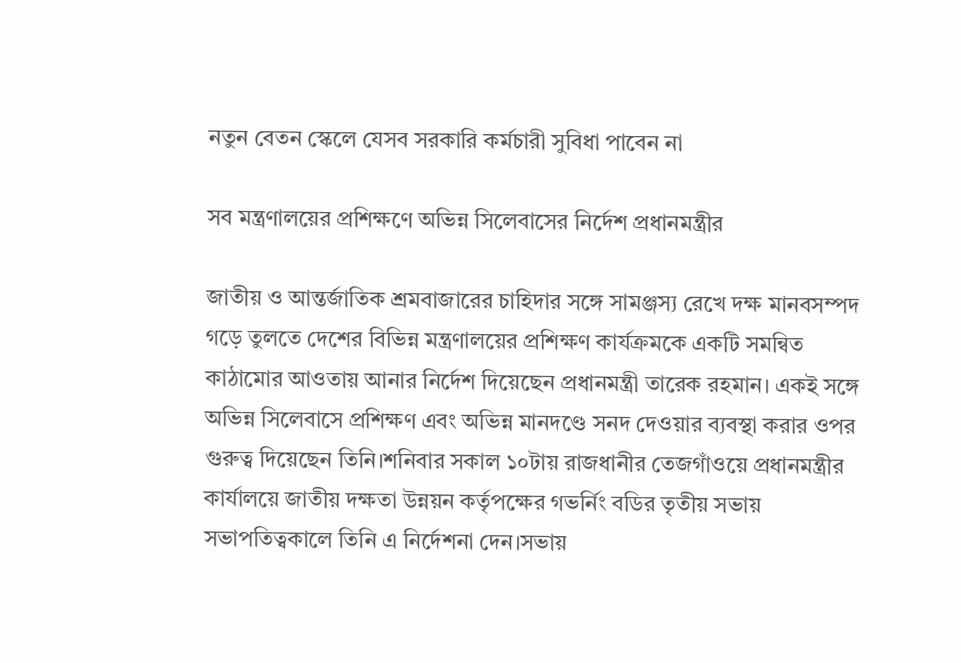নতুন বেতন স্কেলে যেসব সরকারি কর্মচারী সুবিধা পাবেন না

সব মন্ত্রণালয়ের প্রশিক্ষণে অভিন্ন সিলেবাসের নির্দেশ প্রধানমন্ত্রীর

জাতীয় ও আন্তর্জাতিক শ্রমবাজারের চাহিদার সঙ্গে সামঞ্জস্য রেখে দক্ষ মানবসম্পদ গড়ে তুলতে দেশের বিভিন্ন মন্ত্রণালয়ের প্রশিক্ষণ কার্যক্রমকে একটি সমন্বিত কাঠামোর আওতায় আনার নির্দেশ দিয়েছেন প্রধানমন্ত্রী তারেক রহমান। একই সঙ্গে অভিন্ন সিলেবাসে প্রশিক্ষণ এবং অভিন্ন মানদণ্ডে সনদ দেওয়ার ব্যবস্থা করার ওপর গুরুত্ব দিয়েছেন তিনি।শনিবার সকাল ১০টায় রাজধানীর তেজগাঁওয়ে প্রধানমন্ত্রীর কার্যালয়ে জাতীয় দক্ষতা উন্নয়ন কর্তৃপক্ষের গভর্নিং বডির তৃতীয় সভায় সভাপতিত্বকালে তিনি এ নির্দেশনা দেন।সভায়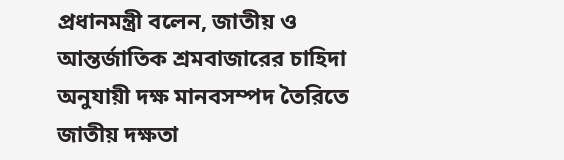প্রধানমন্ত্রী বলেন, জাতীয় ও আন্তর্জাতিক শ্রমবাজারের চাহিদা অনুযায়ী দক্ষ মানবসম্পদ তৈরিতে জাতীয় দক্ষতা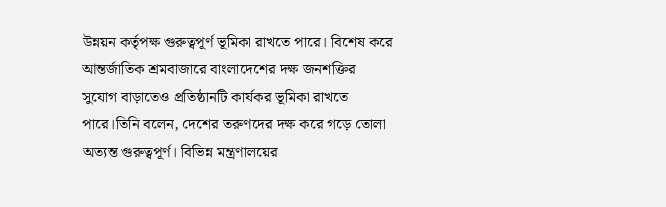উন্নয়ন কর্তৃপক্ষ গুরুত্বপূর্ণ ভূমিকা রাখতে পারে। বিশেষ করে আন্তর্জাতিক শ্রমবাজারে বাংলাদেশের দক্ষ জনশক্তির সুযোগ বাড়াতেও প্রতিষ্ঠানটি কার্যকর ভূমিকা রাখতে পারে।তিনি বলেন, দেশের তরুণদের দক্ষ করে গড়ে তোলা অত্যন্ত গুরুত্বপূর্ণ। বিভিন্ন মন্ত্রণালয়ের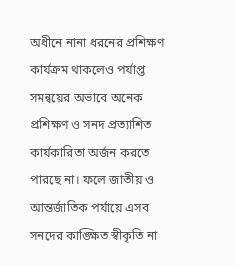অধীনে নানা ধরনের প্রশিক্ষণ কার্যক্রম থাকলেও পর্যাপ্ত সমন্বয়ের অভাবে অনেক প্রশিক্ষণ ও সনদ প্রত্যাশিত কার্যকারিতা অর্জন করতে পারছে না। ফলে জাতীয় ও আন্তর্জাতিক পর্যায়ে এসব সনদের কাঙ্ক্ষিত স্বীকৃতি না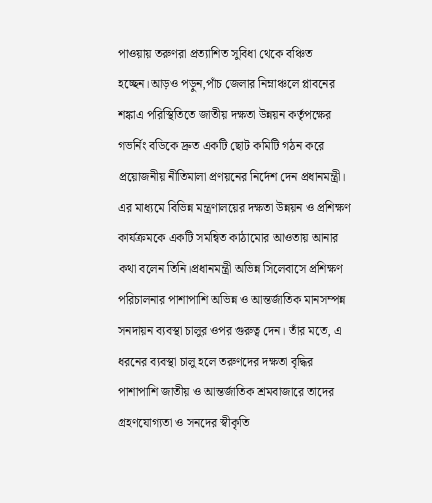পাওয়ায় তরুণরা প্রত্যাশিত সুবিধা থেকে বঞ্চিত হচ্ছেন।আড়ও পড়ুন,পাঁচ জেলার নিম্নাঞ্চলে প্লাবনের শঙ্কাএ পরিস্থিতিতে জাতীয় দক্ষতা উন্নয়ন কর্তৃপক্ষের গভর্নিং বডিকে দ্রুত একটি ছোট কমিটি গঠন করে প্রয়োজনীয় নীতিমালা প্রণয়নের নির্দেশ দেন প্রধানমন্ত্রী। এর মাধ্যমে বিভিন্ন মন্ত্রণালয়ের দক্ষতা উন্নয়ন ও প্রশিক্ষণ কার্যক্রমকে একটি সমন্বিত কাঠামোর আওতায় আনার কথা বলেন তিনি।প্রধানমন্ত্রী অভিন্ন সিলেবাসে প্রশিক্ষণ পরিচালনার পাশাপাশি অভিন্ন ও আন্তর্জাতিক মানসম্পন্ন সনদায়ন ব্যবস্থা চালুর ওপর গুরুত্ব দেন। তাঁর মতে, এ ধরনের ব্যবস্থা চালু হলে তরুণদের দক্ষতা বৃদ্ধির পাশাপাশি জাতীয় ও আন্তর্জাতিক শ্রমবাজারে তাদের গ্রহণযোগ্যতা ও সনদের স্বীকৃতি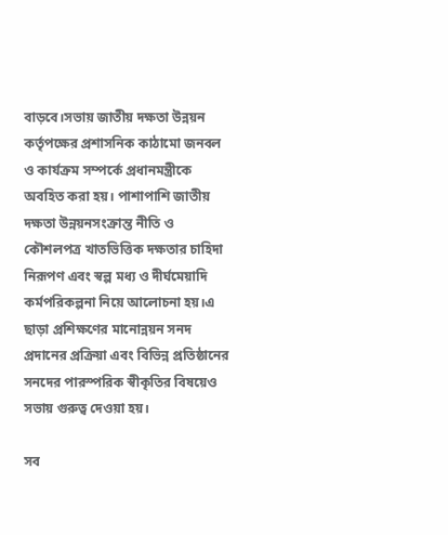বাড়বে।সভায় জাতীয় দক্ষতা উন্নয়ন কর্তৃপক্ষের প্রশাসনিক কাঠামো জনবল ও কার্যক্রম সম্পর্কে প্রধানমন্ত্রীকে অবহিত করা হয়। পাশাপাশি জাতীয় দক্ষতা উন্নয়নসংক্রান্ত নীতি ও কৌশলপত্র খাতভিত্তিক দক্ষতার চাহিদা নিরূপণ এবং স্বল্প মধ্য ও দীর্ঘমেয়াদি কর্মপরিকল্পনা নিয়ে আলোচনা হয়।এ ছাড়া প্রশিক্ষণের মানোন্নয়ন সনদ প্রদানের প্রক্রিয়া এবং বিভিন্ন প্রতিষ্ঠানের সনদের পারস্পরিক স্বীকৃতির বিষয়েও সভায় গুরুত্ব দেওয়া হয়।

সব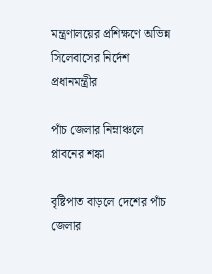মন্ত্রণালয়ের প্রশিক্ষণে অভিন্ন সিলেবাসের নির্দেশ প্রধানমন্ত্রীর

পাঁচ জেলার নিম্নাঞ্চলে প্লাবনের শঙ্কা

বৃষ্টিপাত বাড়লে দেশের পাঁচ জেলার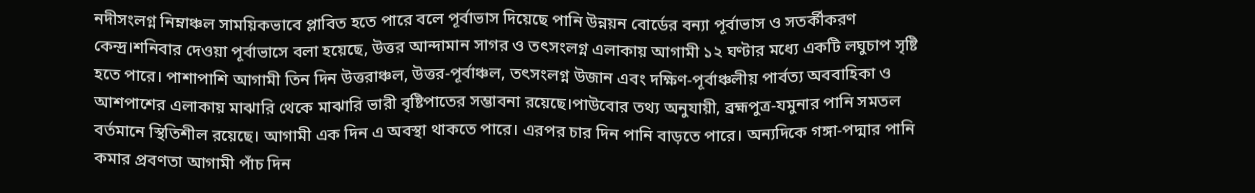নদীসংলগ্ন নিম্নাঞ্চল সাময়িকভাবে প্লাবিত হতে পারে বলে পূর্বাভাস দিয়েছে পানি উন্নয়ন বোর্ডের বন্যা পূর্বাভাস ও সতর্কীকরণ কেন্দ্র।শনিবার দেওয়া পূর্বাভাসে বলা হয়েছে, উত্তর আন্দামান সাগর ও তৎসংলগ্ন এলাকায় আগামী ১২ ঘণ্টার মধ্যে একটি লঘুচাপ সৃষ্টি হতে পারে। পাশাপাশি আগামী তিন দিন উত্তরাঞ্চল, উত্তর-পূর্বাঞ্চল, তৎসংলগ্ন উজান এবং দক্ষিণ-পূর্বাঞ্চলীয় পার্বত্য অববাহিকা ও আশপাশের এলাকায় মাঝারি থেকে মাঝারি ভারী বৃষ্টিপাতের সম্ভাবনা রয়েছে।পাউবোর তথ্য অনুযায়ী, ব্রহ্মপুত্র-যমুনার পানি সমতল বর্তমানে স্থিতিশীল রয়েছে। আগামী এক দিন এ অবস্থা থাকতে পারে। এরপর চার দিন পানি বাড়তে পারে। অন্যদিকে গঙ্গা-পদ্মার পানি কমার প্রবণতা আগামী পাঁচ দিন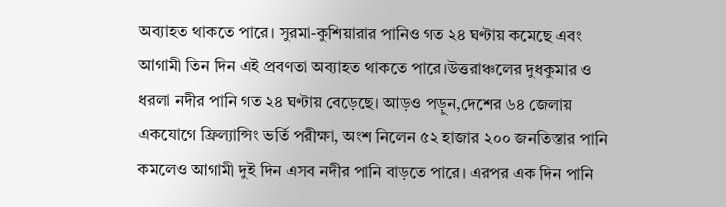অব্যাহত থাকতে পারে। সুরমা-কুশিয়ারার পানিও গত ২৪ ঘণ্টায় কমেছে এবং আগামী তিন দিন এই প্রবণতা অব্যাহত থাকতে পারে।উত্তরাঞ্চলের দুধকুমার ও ধরলা নদীর পানি গত ২৪ ঘণ্টায় বেড়েছে। আড়ও পড়ুন,দেশের ৬৪ জেলায় একযোগে ফ্রিল্যান্সিং ভর্তি পরীক্ষা, অংশ নিলেন ৫২ হাজার ২০০ জনতিস্তার পানি কমলেও আগামী দুই দিন এসব নদীর পানি বাড়তে পারে। এরপর এক দিন পানি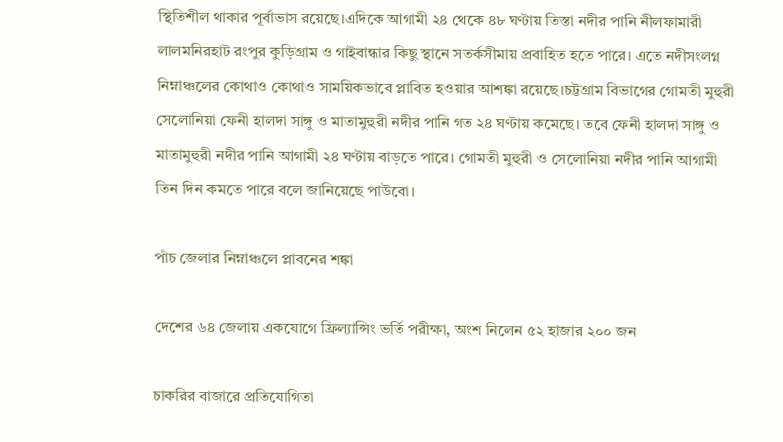স্থিতিশীল থাকার পূর্বাভাস রয়েছে।এদিকে আগামী ২৪ থেকে ৪৮ ঘণ্টায় তিস্তা নদীর পানি নীলফামারী লালমনিরহাট রংপুর কুড়িগ্রাম ও গাইবান্ধার কিছু স্থানে সতর্কসীমায় প্রবাহিত হতে পারে। এতে নদীসংলগ্ন নিম্নাঞ্চলের কোথাও কোথাও সাময়িকভাবে প্লাবিত হওয়ার আশঙ্কা রয়েছে।চট্টগ্রাম বিভাগের গোমতী মুহুরী সেলোনিয়া ফেনী হালদা সাঙ্গু ও মাতামুহুরী নদীর পানি গত ২৪ ঘণ্টায় কমেছে। তবে ফেনী হালদা সাঙ্গু ও মাতামুহুরী নদীর পানি আগামী ২৪ ঘণ্টায় বাড়তে পারে। গোমতী মুহুরী ও সেলোনিয়া নদীর পানি আগামী তিন দিন কমতে পারে বলে জানিয়েছে পাউবো।

পাঁচ জেলার নিম্নাঞ্চলে প্লাবনের শঙ্কা

দেশের ৬৪ জেলায় একযোগে ফ্রিল্যান্সিং ভর্তি পরীক্ষা, অংশ নিলেন ৫২ হাজার ২০০ জন

চাকরির বাজারে প্রতিযোগিতা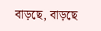বাড়ছে, বাড়ছে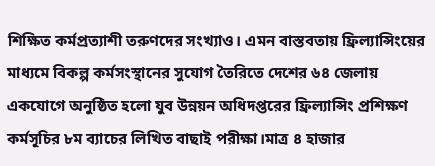শিক্ষিত কর্মপ্রত্যাশী তরুণদের সংখ্যাও। এমন বাস্তবতায় ফ্রিল্যান্সিংয়ের মাধ্যমে বিকল্প কর্মসংস্থানের সুযোগ তৈরিতে দেশের ৬৪ জেলায় একযোগে অনুষ্ঠিত হলো যুব উন্নয়ন অধিদপ্তরের ফ্রিল্যান্সিং প্রশিক্ষণ কর্মসূচির ৮ম ব্যাচের লিখিত বাছাই পরীক্ষা।মাত্র ৪ হাজার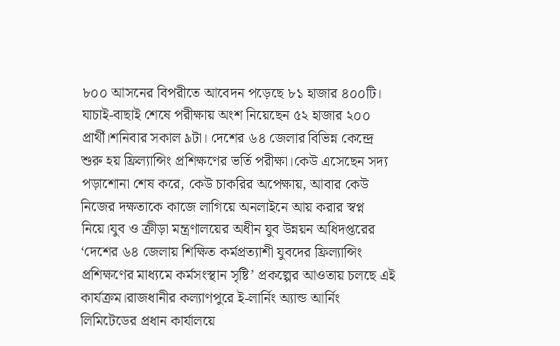৮০০ আসনের বিপরীতে আবেদন পড়েছে ৮১ হাজার ৪০০টি। যাচাই-বাছাই শেষে পরীক্ষায় অংশ নিয়েছেন ৫২ হাজার ২০০ প্রার্থী।শনিবার সকাল ৯টা। দেশের ৬৪ জেলার বিভিন্ন কেন্দ্রে শুরু হয় ফ্রিল্যান্সিং প্রশিক্ষণের ভর্তি পরীক্ষা।কেউ এসেছেন সদ্য পড়াশোনা শেষ করে, কেউ চাকরির অপেক্ষায়, আবার কেউ নিজের দক্ষতাকে কাজে লাগিয়ে অনলাইনে আয় করার স্বপ্ন নিয়ে।যুব ও ক্রীড়া মন্ত্রণালয়ের অধীন যুব উন্নয়ন অধিদপ্তরের ‘দেশের ৬৪ জেলায় শিক্ষিত কর্মপ্রত্যাশী যুবদের ফ্রিল্যান্সিং প্রশিক্ষণের মাধ্যমে কর্মসংস্থান সৃষ্টি’ প্রকল্পের আওতায় চলছে এই কার্যক্রম।রাজধানীর কল্যাণপুরে ই-লার্নিং অ্যান্ড আর্নিং লিমিটেডের প্রধান কার্যালয়ে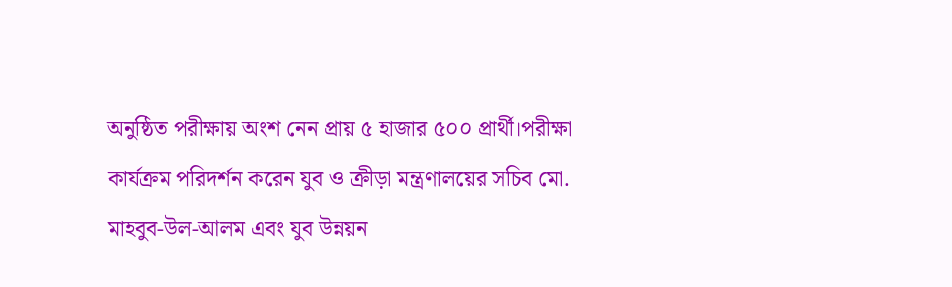অনুষ্ঠিত পরীক্ষায় অংশ নেন প্রায় ৫ হাজার ৫০০ প্রার্থী।পরীক্ষা কার্যক্রম পরিদর্শন করেন যুব ও ক্রীড়া মন্ত্রণালয়ের সচিব মো. মাহবুব-উল-আলম এবং যুব উন্নয়ন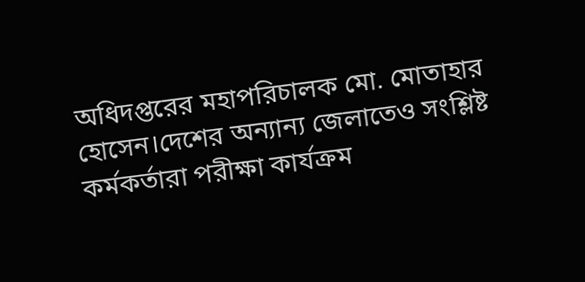অধিদপ্তরের মহাপরিচালক মো. মোতাহার হোসেন।দেশের অন্যান্য জেলাতেও সংশ্লিষ্ট কর্মকর্তারা পরীক্ষা কার্যক্রম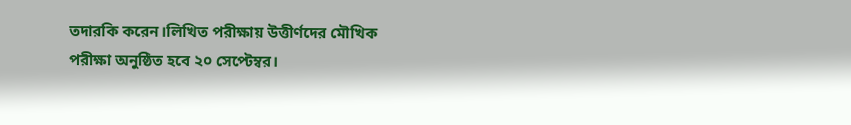তদারকি করেন।লিখিত পরীক্ষায় উত্তীর্ণদের মৌখিক পরীক্ষা অনুষ্ঠিত হবে ২০ সেপ্টেম্বর।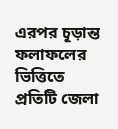এরপর চূড়ান্ত ফলাফলের ভিত্তিতে প্রতিটি জেলা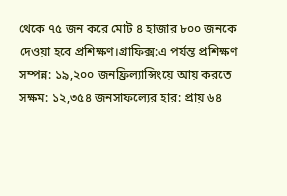থেকে ৭৫ জন করে মোট ৪ হাজার ৮০০ জনকে দেওয়া হবে প্রশিক্ষণ।গ্রাফিক্স:এ পর্যন্ত প্রশিক্ষণ সম্পন্ন: ১৯,২০০ জনফ্রিল্যান্সিংয়ে আয় করতে সক্ষম: ১২,৩৫৪ জনসাফল্যের হার: প্রায় ৬৪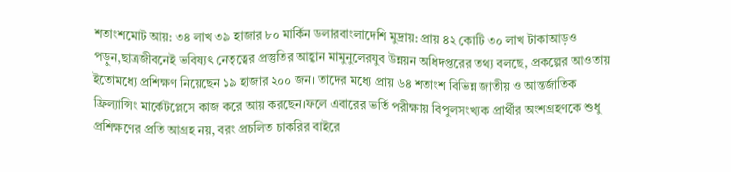শতাংশমোট আয়: ৩৪ লাখ ৩৯ হাজার ৮০ মার্কিন ডলারবাংলাদেশি মুদ্রায়: প্রায় ৪২ কোটি ৩০ লাখ টাকাআড়ও পড়ুন,ছাত্রজীবনেই ভবিষ্যৎ নেতৃত্বের প্রস্তুতির আহ্বান মামুনুলেরযুব উন্নয়ন অধিদপ্তরের তথ্য বলছে, প্রকল্পের আওতায় ইতোমধ্যে প্রশিক্ষণ নিয়েছেন ১৯ হাজার ২০০ জন। তাদের মধ্যে প্রায় ৬৪ শতাংশ বিভিন্ন জাতীয় ও আন্তর্জাতিক ফ্রিল্যান্সিং মার্কেটপ্লেসে কাজ করে আয় করছেন।ফলে এবারের ভর্তি পরীক্ষায় বিপুলসংখ্যক প্রার্থীর অংশগ্রহণকে শুধু প্রশিক্ষণের প্রতি আগ্রহ নয়, বরং প্রচলিত চাকরির বাইরে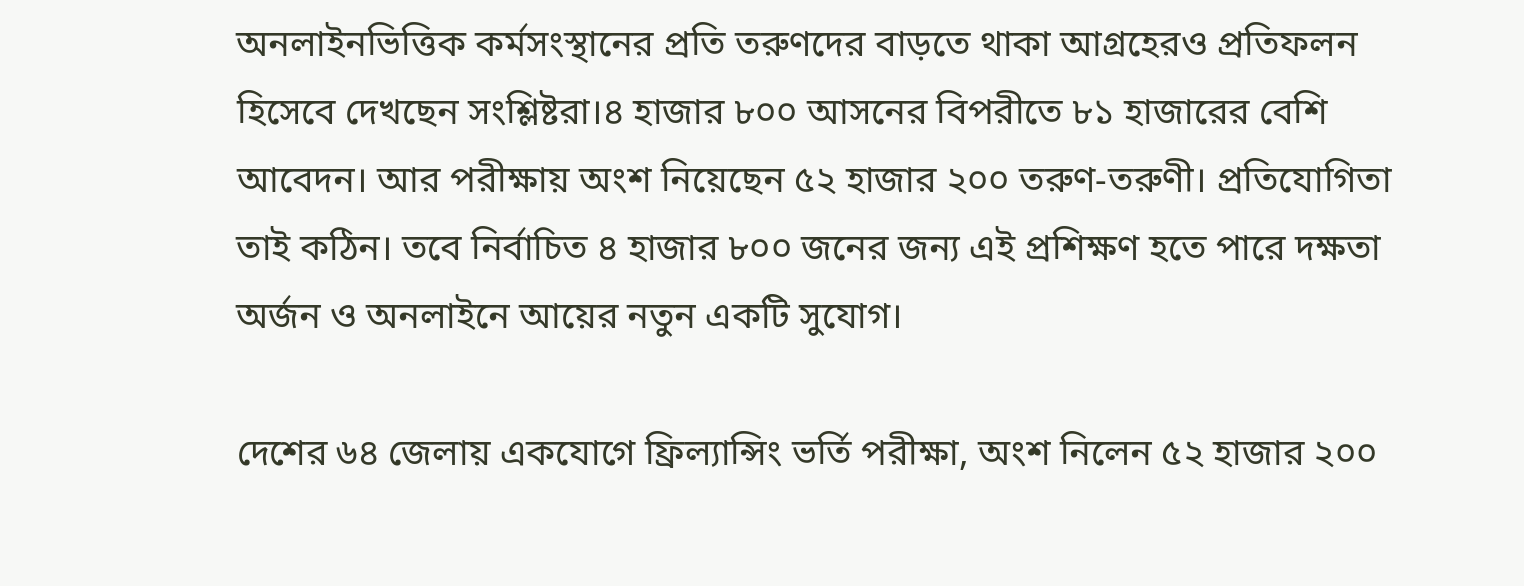অনলাইনভিত্তিক কর্মসংস্থানের প্রতি তরুণদের বাড়তে থাকা আগ্রহেরও প্রতিফলন হিসেবে দেখছেন সংশ্লিষ্টরা।৪ হাজার ৮০০ আসনের বিপরীতে ৮১ হাজারের বেশি আবেদন। আর পরীক্ষায় অংশ নিয়েছেন ৫২ হাজার ২০০ তরুণ-তরুণী। প্রতিযোগিতা তাই কঠিন। তবে নির্বাচিত ৪ হাজার ৮০০ জনের জন্য এই প্রশিক্ষণ হতে পারে দক্ষতা অর্জন ও অনলাইনে আয়ের নতুন একটি সুযোগ।

দেশের ৬৪ জেলায় একযোগে ফ্রিল্যান্সিং ভর্তি পরীক্ষা, অংশ নিলেন ৫২ হাজার ২০০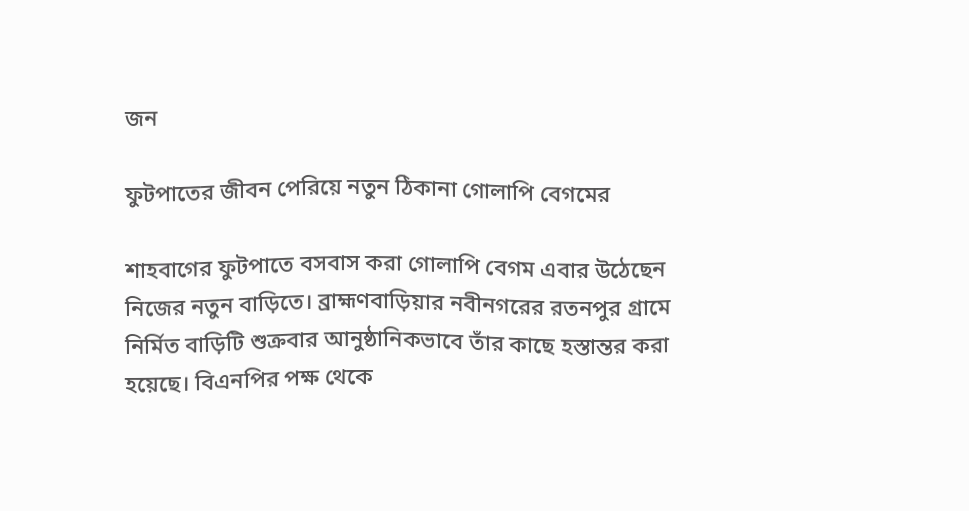জন

ফুটপাতের জীবন পেরিয়ে নতুন ঠিকানা গোলাপি বেগমের

শাহবাগের ফুটপাতে বসবাস করা গোলাপি বেগম এবার উঠেছেন নিজের নতুন বাড়িতে। ব্রাহ্মণবাড়িয়ার নবীনগরের রতনপুর গ্রামে নির্মিত বাড়িটি শুক্রবার আনুষ্ঠানিকভাবে তাঁর কাছে হস্তান্তর করা হয়েছে। বিএনপির পক্ষ থেকে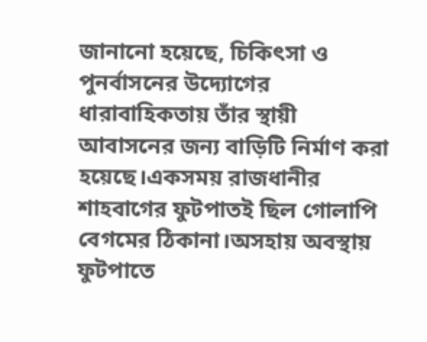জানানো হয়েছে, চিকিৎসা ও পুনর্বাসনের উদ্যোগের ধারাবাহিকতায় তাঁর স্থায়ী আবাসনের জন্য বাড়িটি নির্মাণ করা হয়েছে।একসময় রাজধানীর শাহবাগের ফুটপাতই ছিল গোলাপি বেগমের ঠিকানা।অসহায় অবস্থায় ফুটপাতে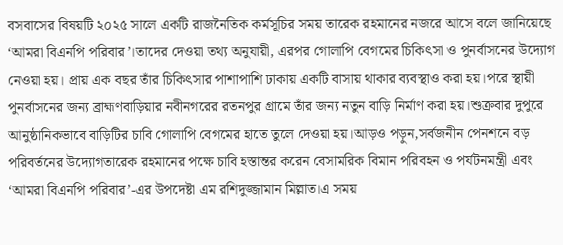বসবাসের বিষয়টি ২০২৫ সালে একটি রাজনৈতিক কর্মসূচির সময় তারেক রহমানের নজরে আসে বলে জানিয়েছে ‘আমরা বিএনপি পরিবার’।তাদের দেওয়া তথ্য অনুযায়ী, এরপর গোলাপি বেগমের চিকিৎসা ও পুনর্বাসনের উদ্যোগ নেওয়া হয়। প্রায় এক বছর তাঁর চিকিৎসার পাশাপাশি ঢাকায় একটি বাসায় থাকার ব্যবস্থাও করা হয়।পরে স্থায়ী পুনর্বাসনের জন্য ব্রাহ্মণবাড়িয়ার নবীনগরের রতনপুর গ্রামে তাঁর জন্য নতুন বাড়ি নির্মাণ করা হয়।শুক্রবার দুপুরে আনুষ্ঠানিকভাবে বাড়িটির চাবি গোলাপি বেগমের হাতে তুলে দেওয়া হয়।আড়ও পড়ুন,সর্বজনীন পেনশনে বড় পরিবর্তনের উদ্যোগতারেক রহমানের পক্ষে চাবি হস্তান্তর করেন বেসামরিক বিমান পরিবহন ও পর্যটনমন্ত্রী এবং ‘আমরা বিএনপি পরিবার’-এর উপদেষ্টা এম রশিদুজ্জামান মিল্লাত।এ সময়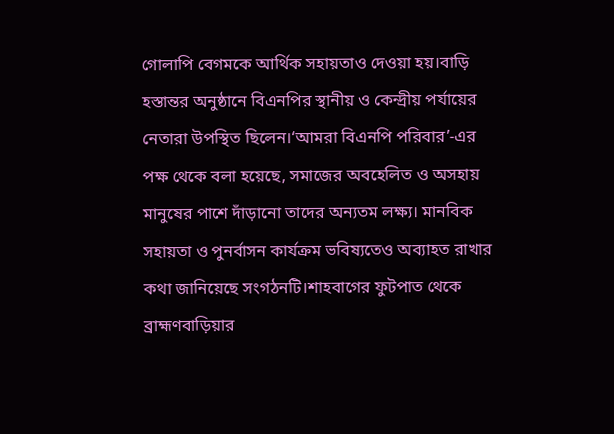গোলাপি বেগমকে আর্থিক সহায়তাও দেওয়া হয়।বাড়ি হস্তান্তর অনুষ্ঠানে বিএনপির স্থানীয় ও কেন্দ্রীয় পর্যায়ের নেতারা উপস্থিত ছিলেন।‘আমরা বিএনপি পরিবার’-এর পক্ষ থেকে বলা হয়েছে, সমাজের অবহেলিত ও অসহায় মানুষের পাশে দাঁড়ানো তাদের অন্যতম লক্ষ্য। মানবিক সহায়তা ও পুনর্বাসন কার্যক্রম ভবিষ্যতেও অব্যাহত রাখার কথা জানিয়েছে সংগঠনটি।শাহবাগের ফুটপাত থেকে ব্রাহ্মণবাড়িয়ার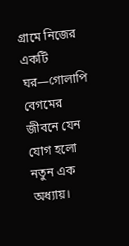গ্রামে নিজের একটি ঘর—গোলাপি বেগমের জীবনে যেন যোগ হলো নতুন এক অধ্যায়।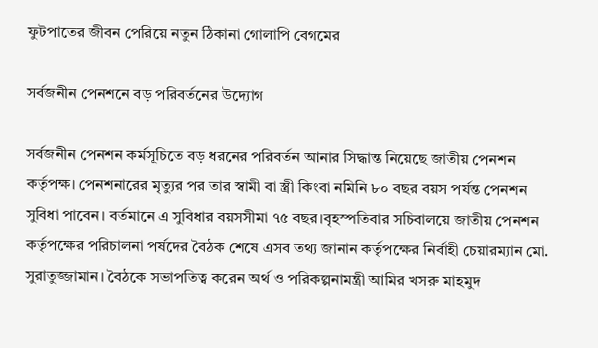ফুটপাতের জীবন পেরিয়ে নতুন ঠিকানা গোলাপি বেগমের

সর্বজনীন পেনশনে বড় পরিবর্তনের উদ্যোগ

সর্বজনীন পেনশন কর্মসূচিতে বড় ধরনের পরিবর্তন আনার সিদ্ধান্ত নিয়েছে জাতীয় পেনশন কর্তৃপক্ষ। পেনশনারের মৃত্যুর পর তার স্বামী বা স্ত্রী কিংবা নমিনি ৮০ বছর বয়স পর্যন্ত পেনশন সুবিধা পাবেন। বর্তমানে এ সুবিধার বয়সসীমা ৭৫ বছর।বৃহস্পতিবার সচিবালয়ে জাতীয় পেনশন কর্তৃপক্ষের পরিচালনা পর্ষদের বৈঠক শেষে এসব তথ্য জানান কর্তৃপক্ষের নির্বাহী চেয়ারম্যান মো. সুরাতুজ্জামান। বৈঠকে সভাপতিত্ব করেন অর্থ ও পরিকল্পনামন্ত্রী আমির খসরু মাহমুদ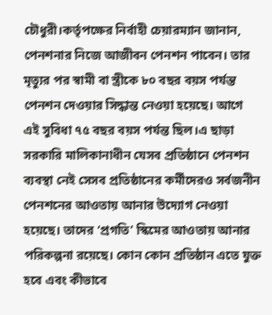চৌধুরী।কর্তৃপক্ষের নির্বাহী চেয়ারম্যান জানান, পেনশনার নিজে আজীবন পেনশন পাবেন। তার মৃত্যুর পর স্বামী বা স্ত্রীকে ৮০ বছর বয়স পর্যন্ত পেনশন দেওয়ার সিদ্ধান্ত নেওয়া হয়েছে। আগে এই সুবিধা ৭৫ বছর বয়স পর্যন্ত ছিল।এ ছাড়া সরকারি মালিকানাধীন যেসব প্রতিষ্ঠানে পেনশন ব্যবস্থা নেই সেসব প্রতিষ্ঠানের কর্মীদেরও সর্বজনীন পেনশনের আওতায় আনার উদ্যোগ নেওয়া হয়েছে। তাদের ‘প্রগতি’ স্কিমের আওতায় আনার পরিকল্পনা রয়েছে। কোন কোন প্রতিষ্ঠান এতে যুক্ত হবে এবং কীভাবে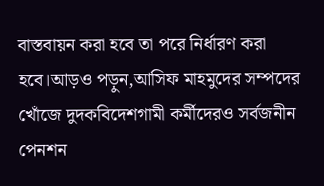বাস্তবায়ন করা হবে তা পরে নির্ধারণ করা হবে।আড়ও পড়ুন,আসিফ মাহমুদের সম্পদের খোঁজে দুদকবিদেশগামী কর্মীদেরও সর্বজনীন পেনশন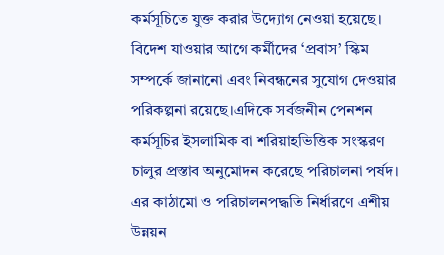কর্মসূচিতে যুক্ত করার উদ্যোগ নেওয়া হয়েছে। বিদেশ যাওয়ার আগে কর্মীদের ‘প্রবাস’ স্কিম সম্পর্কে জানানো এবং নিবন্ধনের সুযোগ দেওয়ার পরিকল্পনা রয়েছে।এদিকে সর্বজনীন পেনশন কর্মসূচির ইসলামিক বা শরিয়াহভিত্তিক সংস্করণ চালুর প্রস্তাব অনুমোদন করেছে পরিচালনা পর্ষদ। এর কাঠামো ও পরিচালনপদ্ধতি নির্ধারণে এশীয় উন্নয়ন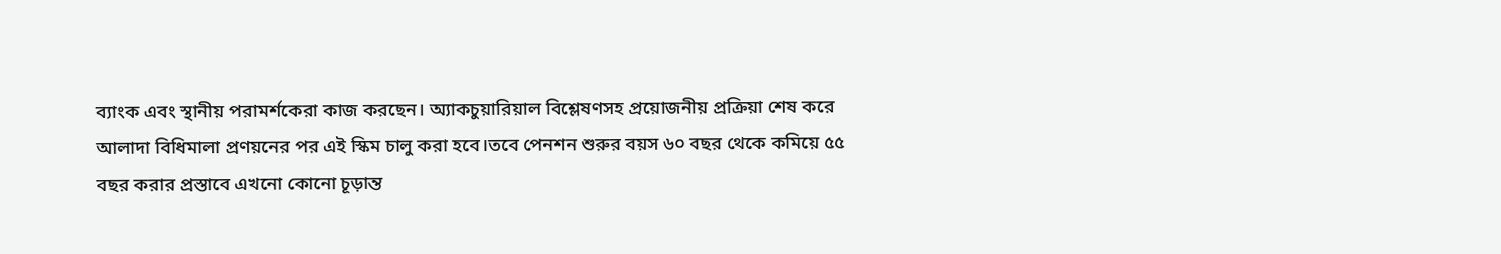ব্যাংক এবং স্থানীয় পরামর্শকেরা কাজ করছেন। অ্যাকচুয়ারিয়াল বিশ্লেষণসহ প্রয়োজনীয় প্রক্রিয়া শেষ করে আলাদা বিধিমালা প্রণয়নের পর এই স্কিম চালু করা হবে।তবে পেনশন শুরুর বয়স ৬০ বছর থেকে কমিয়ে ৫৫ বছর করার প্রস্তাবে এখনো কোনো চূড়ান্ত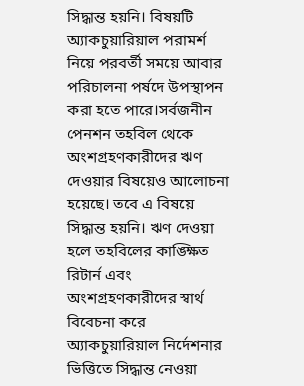সিদ্ধান্ত হয়নি। বিষয়টি অ্যাকচুয়ারিয়াল পরামর্শ নিয়ে পরবর্তী সময়ে আবার পরিচালনা পর্ষদে উপস্থাপন করা হতে পারে।সর্বজনীন পেনশন তহবিল থেকে অংশগ্রহণকারীদের ঋণ দেওয়ার বিষয়েও আলোচনা হয়েছে। তবে এ বিষয়ে সিদ্ধান্ত হয়নি। ঋণ দেওয়া হলে তহবিলের কাঙ্ক্ষিত রিটার্ন এবং অংশগ্রহণকারীদের স্বার্থ বিবেচনা করে অ্যাকচুয়ারিয়াল নির্দেশনার ভিত্তিতে সিদ্ধান্ত নেওয়া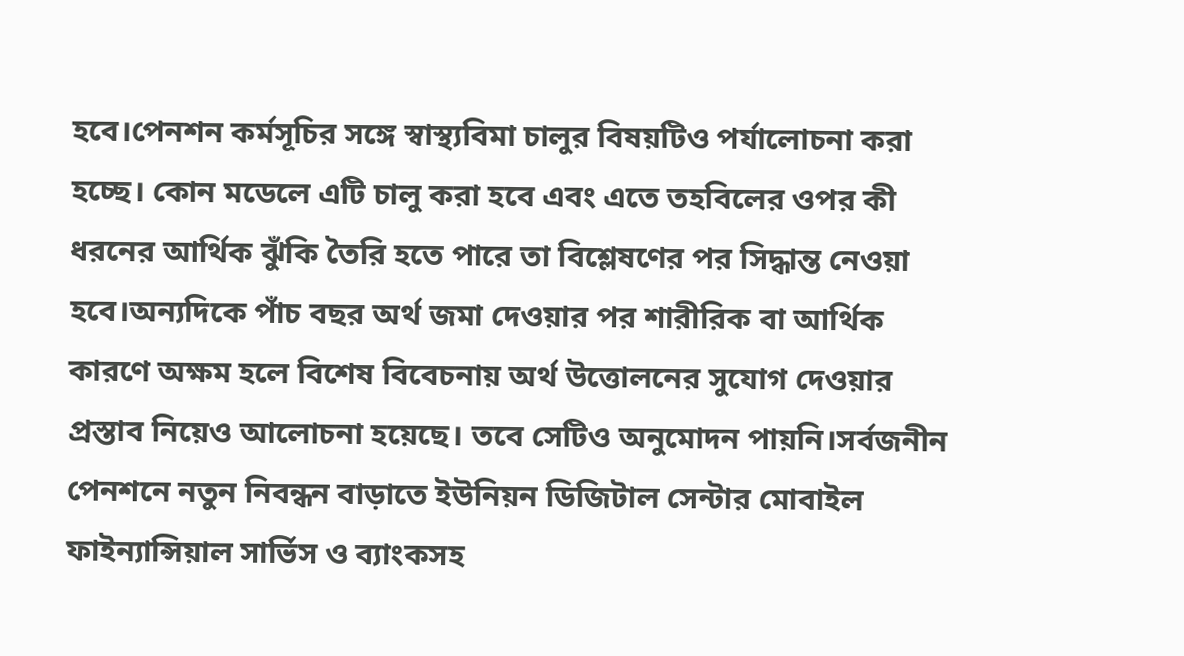হবে।পেনশন কর্মসূচির সঙ্গে স্বাস্থ্যবিমা চালুর বিষয়টিও পর্যালোচনা করা হচ্ছে। কোন মডেলে এটি চালু করা হবে এবং এতে তহবিলের ওপর কী ধরনের আর্থিক ঝুঁকি তৈরি হতে পারে তা বিশ্লেষণের পর সিদ্ধান্ত নেওয়া হবে।অন্যদিকে পাঁচ বছর অর্থ জমা দেওয়ার পর শারীরিক বা আর্থিক কারণে অক্ষম হলে বিশেষ বিবেচনায় অর্থ উত্তোলনের সুযোগ দেওয়ার প্রস্তাব নিয়েও আলোচনা হয়েছে। তবে সেটিও অনুমোদন পায়নি।সর্বজনীন পেনশনে নতুন নিবন্ধন বাড়াতে ইউনিয়ন ডিজিটাল সেন্টার মোবাইল ফাইন্যান্সিয়াল সার্ভিস ও ব্যাংকসহ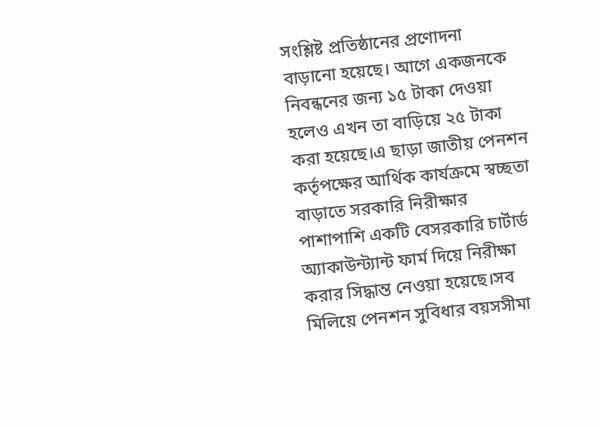সংশ্লিষ্ট প্রতিষ্ঠানের প্রণোদনা বাড়ানো হয়েছে। আগে একজনকে নিবন্ধনের জন্য ১৫ টাকা দেওয়া হলেও এখন তা বাড়িয়ে ২৫ টাকা করা হয়েছে।এ ছাড়া জাতীয় পেনশন কর্তৃপক্ষের আর্থিক কার্যক্রমে স্বচ্ছতা বাড়াতে সরকারি নিরীক্ষার পাশাপাশি একটি বেসরকারি চার্টার্ড অ্যাকাউন্ট্যান্ট ফার্ম দিয়ে নিরীক্ষা করার সিদ্ধান্ত নেওয়া হয়েছে।সব মিলিয়ে পেনশন সুবিধার বয়সসীমা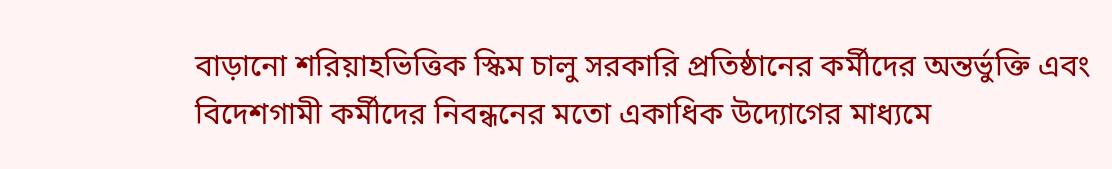বাড়ানো শরিয়াহভিত্তিক স্কিম চালু সরকারি প্রতিষ্ঠানের কর্মীদের অন্তর্ভুক্তি এবং বিদেশগামী কর্মীদের নিবন্ধনের মতো একাধিক উদ্যোগের মাধ্যমে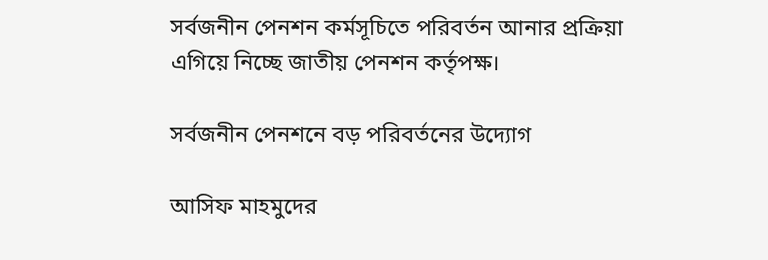সর্বজনীন পেনশন কর্মসূচিতে পরিবর্তন আনার প্রক্রিয়া এগিয়ে নিচ্ছে জাতীয় পেনশন কর্তৃপক্ষ।

সর্বজনীন পেনশনে বড় পরিবর্তনের উদ্যোগ

আসিফ মাহমুদের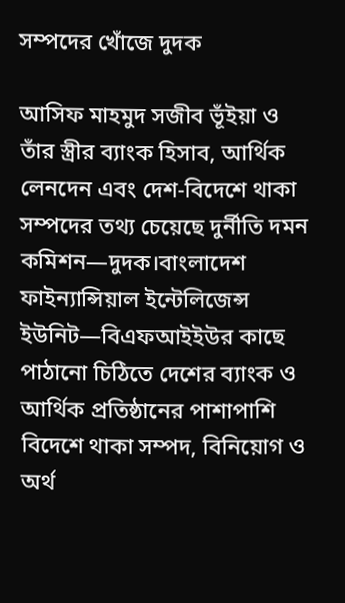সম্পদের খোঁজে দুদক

আসিফ মাহমুদ সজীব ভূঁইয়া ও তাঁর স্ত্রীর ব্যাংক হিসাব, আর্থিক লেনদেন এবং দেশ-বিদেশে থাকা সম্পদের তথ্য চেয়েছে দুর্নীতি দমন কমিশন—দুদক।বাংলাদেশ ফাইন্যান্সিয়াল ইন্টেলিজেন্স ইউনিট—বিএফআইইউর কাছে পাঠানো চিঠিতে দেশের ব্যাংক ও আর্থিক প্রতিষ্ঠানের পাশাপাশি বিদেশে থাকা সম্পদ, বিনিয়োগ ও অর্থ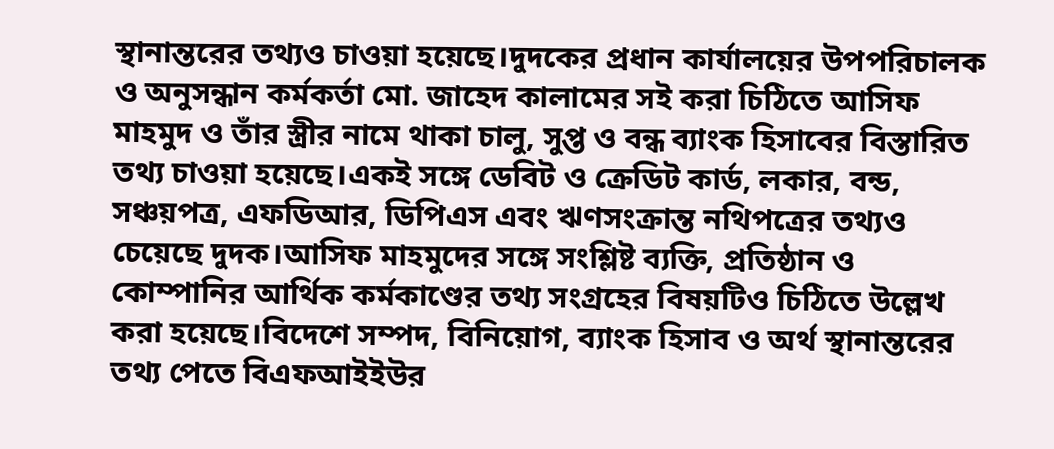স্থানান্তরের তথ্যও চাওয়া হয়েছে।দুদকের প্রধান কার্যালয়ের উপপরিচালক ও অনুসন্ধান কর্মকর্তা মো. জাহেদ কালামের সই করা চিঠিতে আসিফ মাহমুদ ও তাঁর স্ত্রীর নামে থাকা চালু, সুপ্ত ও বন্ধ ব্যাংক হিসাবের বিস্তারিত তথ্য চাওয়া হয়েছে।একই সঙ্গে ডেবিট ও ক্রেডিট কার্ড, লকার, বন্ড, সঞ্চয়পত্র, এফডিআর, ডিপিএস এবং ঋণসংক্রান্ত নথিপত্রের তথ্যও চেয়েছে দুদক।আসিফ মাহমুদের সঙ্গে সংশ্লিষ্ট ব্যক্তি, প্রতিষ্ঠান ও কোম্পানির আর্থিক কর্মকাণ্ডের তথ্য সংগ্রহের বিষয়টিও চিঠিতে উল্লেখ করা হয়েছে।বিদেশে সম্পদ, বিনিয়োগ, ব্যাংক হিসাব ও অর্থ স্থানান্তরের তথ্য পেতে বিএফআইইউর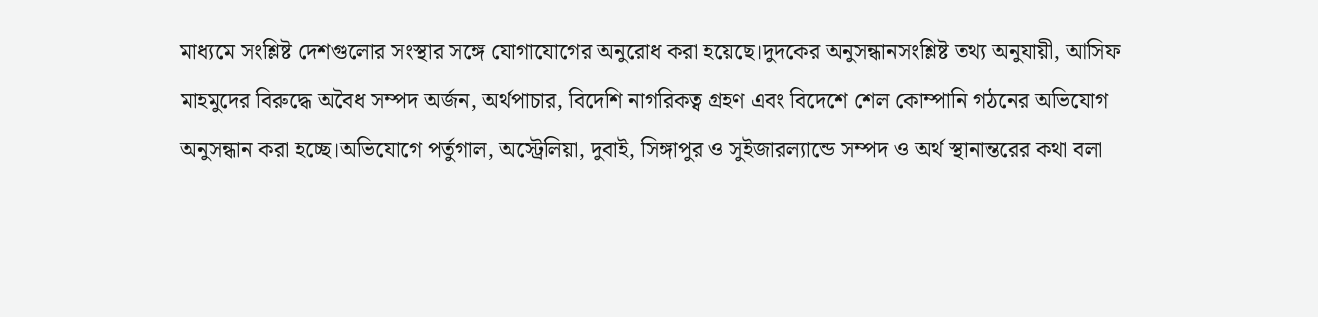মাধ্যমে সংশ্লিষ্ট দেশগুলোর সংস্থার সঙ্গে যোগাযোগের অনুরোধ করা হয়েছে।দুদকের অনুসন্ধানসংশ্লিষ্ট তথ্য অনুযায়ী, আসিফ মাহমুদের বিরুদ্ধে অবৈধ সম্পদ অর্জন, অর্থপাচার, বিদেশি নাগরিকত্ব গ্রহণ এবং বিদেশে শেল কোম্পানি গঠনের অভিযোগ অনুসন্ধান করা হচ্ছে।অভিযোগে পর্তুগাল, অস্ট্রেলিয়া, দুবাই, সিঙ্গাপুর ও সুইজারল্যান্ডে সম্পদ ও অর্থ স্থানান্তরের কথা বলা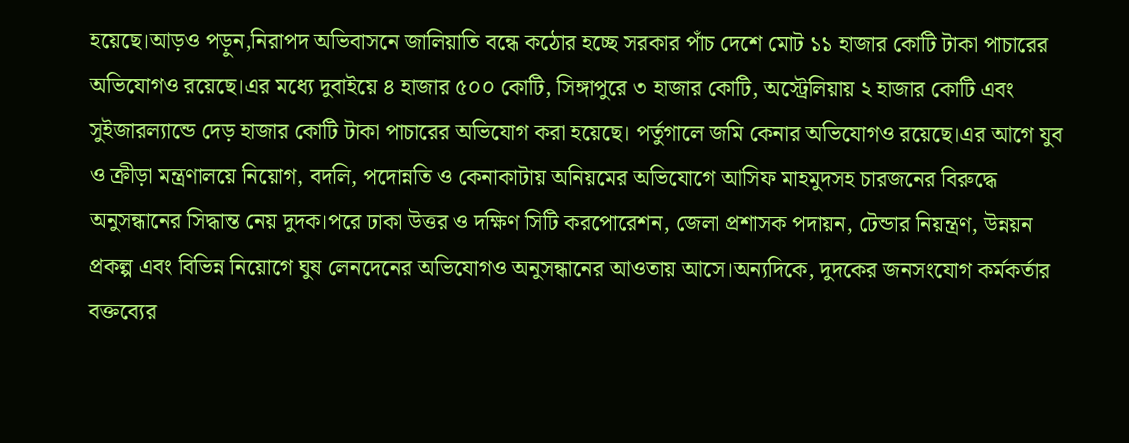হয়েছে।আড়ও পড়ুন,নিরাপদ অভিবাসনে জালিয়াতি বন্ধে কঠোর হচ্ছে সরকার পাঁচ দেশে মোট ১১ হাজার কোটি টাকা পাচারের অভিযোগও রয়েছে।এর মধ্যে দুবাইয়ে ৪ হাজার ৫০০ কোটি, সিঙ্গাপুরে ৩ হাজার কোটি, অস্ট্রেলিয়ায় ২ হাজার কোটি এবং সুইজারল্যান্ডে দেড় হাজার কোটি টাকা পাচারের অভিযোগ করা হয়েছে। পর্তুগালে জমি কেনার অভিযোগও রয়েছে।এর আগে যুব ও ক্রীড়া মন্ত্রণালয়ে নিয়োগ, বদলি, পদোন্নতি ও কেনাকাটায় অনিয়মের অভিযোগে আসিফ মাহমুদসহ চারজনের বিরুদ্ধে অনুসন্ধানের সিদ্ধান্ত নেয় দুদক।পরে ঢাকা উত্তর ও দক্ষিণ সিটি করপোরেশন, জেলা প্রশাসক পদায়ন, টেন্ডার নিয়ন্ত্রণ, উন্নয়ন প্রকল্প এবং বিভিন্ন নিয়োগে ঘুষ লেনদেনের অভিযোগও অনুসন্ধানের আওতায় আসে।অন্যদিকে, দুদকের জনসংযোগ কর্মকর্তার বক্তব্যের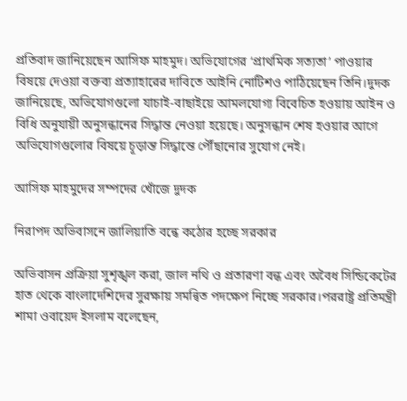প্রতিবাদ জানিয়েছেন আসিফ মাহমুদ। অভিযোগের ‘প্রাথমিক সত্যতা’ পাওয়ার বিষয়ে দেওয়া বক্তব্য প্রত্যাহারের দাবিতে আইনি নোটিশও পাঠিয়েছেন তিনি।দুদক জানিয়েছে, অভিযোগগুলো যাচাই-বাছাইয়ে আমলযোগ্য বিবেচিত হওয়ায় আইন ও বিধি অনুযায়ী অনুসন্ধানের সিদ্ধান্ত নেওয়া হয়েছে। অনুসন্ধান শেষ হওয়ার আগে অভিযোগগুলোর বিষয়ে চূড়ান্ত সিদ্ধান্তে পৌঁছানোর সুযোগ নেই।

আসিফ মাহমুদের সম্পদের খোঁজে দুদক

নিরাপদ অভিবাসনে জালিয়াতি বন্ধে কঠোর হচ্ছে সরকার

অভিবাসন প্রক্রিয়া সুশৃঙ্খল করা, জাল নথি ও প্রতারণা বন্ধ এবং অবৈধ সিন্ডিকেটের হাত থেকে বাংলাদেশিদের সুরক্ষায় সমন্বিত পদক্ষেপ নিচ্ছে সরকার।পররাষ্ট্র প্রতিমন্ত্রী শামা ওবায়েদ ইসলাম বলেছেন,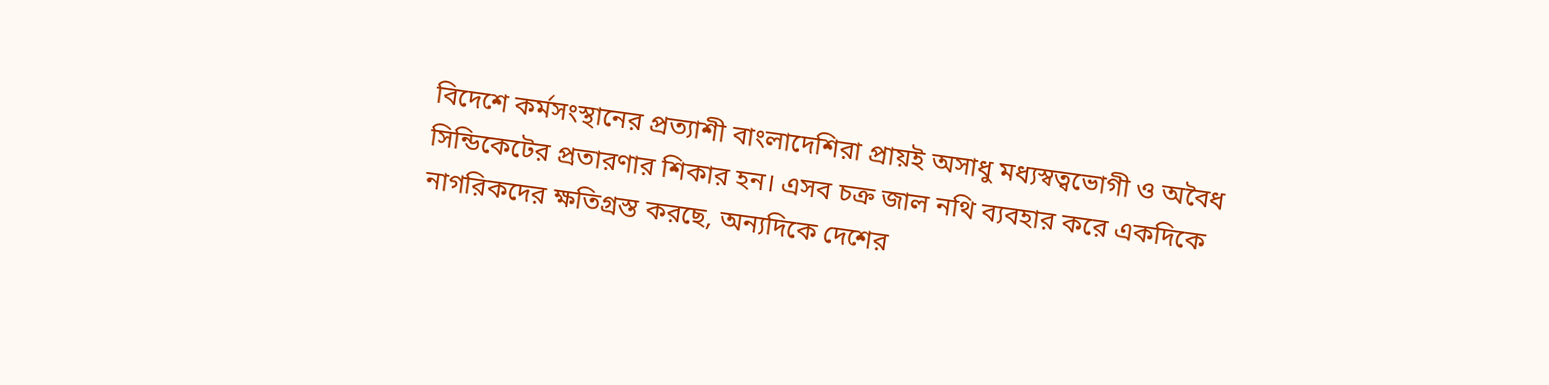বিদেশে কর্মসংস্থানের প্রত্যাশী বাংলাদেশিরা প্রায়ই অসাধু মধ্যস্বত্বভোগী ও অবৈধ সিন্ডিকেটের প্রতারণার শিকার হন। এসব চক্র জাল নথি ব্যবহার করে একদিকে নাগরিকদের ক্ষতিগ্রস্ত করছে, অন্যদিকে দেশের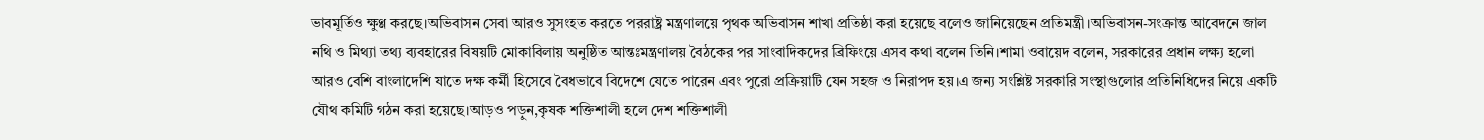ভাবমূর্তিও ক্ষুণ্ণ করছে।অভিবাসন সেবা আরও সুসংহত করতে পররাষ্ট্র মন্ত্রণালয়ে পৃথক অভিবাসন শাখা প্রতিষ্ঠা করা হয়েছে বলেও জানিয়েছেন প্রতিমন্ত্রী।অভিবাসন-সংক্রান্ত আবেদনে জাল নথি ও মিথ্যা তথ্য ব্যবহারের বিষয়টি মোকাবিলায় অনুষ্ঠিত আন্তঃমন্ত্রণালয় বৈঠকের পর সাংবাদিকদের ব্রিফিংয়ে এসব কথা বলেন তিনি।শামা ওবায়েদ বলেন, সরকারের প্রধান লক্ষ্য হলো আরও বেশি বাংলাদেশি যাতে দক্ষ কর্মী হিসেবে বৈধভাবে বিদেশে যেতে পারেন এবং পুরো প্রক্রিয়াটি যেন সহজ ও নিরাপদ হয়।এ জন্য সংশ্লিষ্ট সরকারি সংস্থাগুলোর প্রতিনিধিদের নিয়ে একটি যৌথ কমিটি গঠন করা হয়েছে।আড়ও পড়ুন,কৃষক শক্তিশালী হলে দেশ শক্তিশালী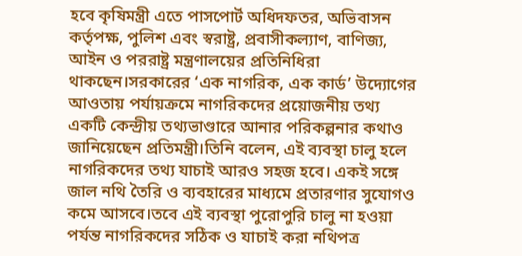হবে কৃষিমন্ত্রী এতে পাসপোর্ট অধিদফতর, অভিবাসন কর্তৃপক্ষ, পুলিশ এবং স্বরাষ্ট্র, প্রবাসীকল্যাণ, বাণিজ্য, আইন ও পররাষ্ট্র মন্ত্রণালয়ের প্রতিনিধিরা থাকছেন।সরকারের ‘এক নাগরিক, এক কার্ড’ উদ্যোগের আওতায় পর্যায়ক্রমে নাগরিকদের প্রয়োজনীয় তথ্য একটি কেন্দ্রীয় তথ্যভাণ্ডারে আনার পরিকল্পনার কথাও জানিয়েছেন প্রতিমন্ত্রী।তিনি বলেন, এই ব্যবস্থা চালু হলে নাগরিকদের তথ্য যাচাই আরও সহজ হবে। একই সঙ্গে জাল নথি তৈরি ও ব্যবহারের মাধ্যমে প্রতারণার সুযোগও কমে আসবে।তবে এই ব্যবস্থা পুরোপুরি চালু না হওয়া পর্যন্ত নাগরিকদের সঠিক ও যাচাই করা নথিপত্র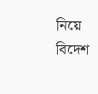নিয়ে বিদেশ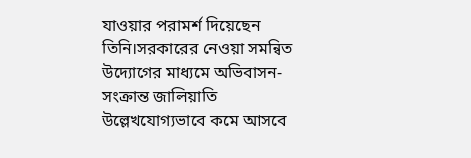যাওয়ার পরামর্শ দিয়েছেন তিনি।সরকারের নেওয়া সমন্বিত উদ্যোগের মাধ্যমে অভিবাসন-সংক্রান্ত জালিয়াতি উল্লেখযোগ্যভাবে কমে আসবে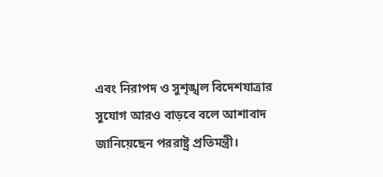এবং নিরাপদ ও সুশৃঙ্খল বিদেশযাত্রার সুযোগ আরও বাড়বে বলে আশাবাদ জানিয়েছেন পররাষ্ট্র প্রতিমন্ত্রী।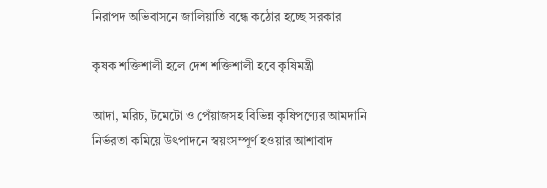নিরাপদ অভিবাসনে জালিয়াতি বন্ধে কঠোর হচ্ছে সরকার

কৃষক শক্তিশালী হলে দেশ শক্তিশালী হবে কৃষিমন্ত্রী

আদা, মরিচ, টমেটো ও পেঁয়াজসহ বিভিন্ন কৃষিপণ্যের আমদানি নির্ভরতা কমিয়ে উৎপাদনে স্বয়ংসম্পূর্ণ হওয়ার আশাবাদ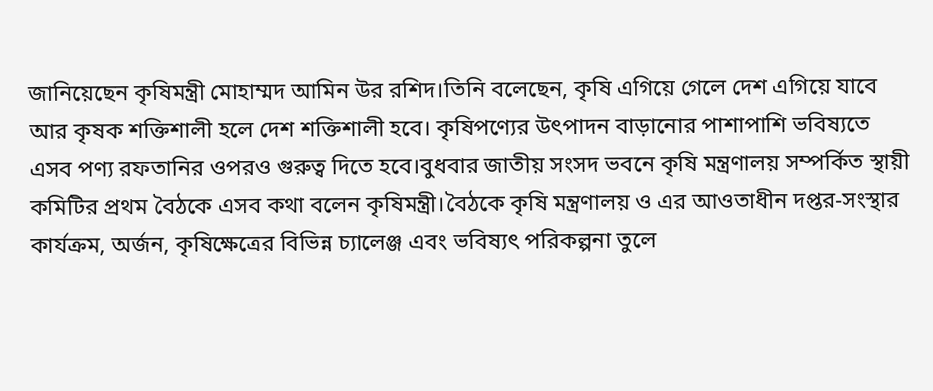জানিয়েছেন কৃষিমন্ত্রী মোহাম্মদ আমিন উর রশিদ।তিনি বলেছেন, কৃষি এগিয়ে গেলে দেশ এগিয়ে যাবে আর কৃষক শক্তিশালী হলে দেশ শক্তিশালী হবে। কৃষিপণ্যের উৎপাদন বাড়ানোর পাশাপাশি ভবিষ্যতে এসব পণ্য রফতানির ওপরও গুরুত্ব দিতে হবে।বুধবার জাতীয় সংসদ ভবনে কৃষি মন্ত্রণালয় সম্পর্কিত স্থায়ী কমিটির প্রথম বৈঠকে এসব কথা বলেন কৃষিমন্ত্রী।বৈঠকে কৃষি মন্ত্রণালয় ও এর আওতাধীন দপ্তর-সংস্থার কার্যক্রম, অর্জন, কৃষিক্ষেত্রের বিভিন্ন চ্যালেঞ্জ এবং ভবিষ্যৎ পরিকল্পনা তুলে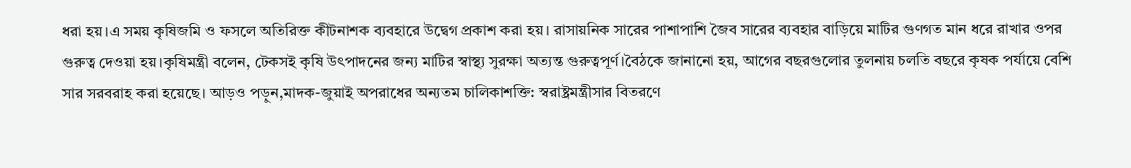ধরা হয়।এ সময় কৃষিজমি ও ফসলে অতিরিক্ত কীটনাশক ব্যবহারে উদ্বেগ প্রকাশ করা হয়। রাসায়নিক সারের পাশাপাশি জৈব সারের ব্যবহার বাড়িয়ে মাটির গুণগত মান ধরে রাখার ওপর গুরুত্ব দেওয়া হয়।কৃষিমন্ত্রী বলেন, টেকসই কৃষি উৎপাদনের জন্য মাটির স্বাস্থ্য সুরক্ষা অত্যন্ত গুরুত্বপূর্ণ।বৈঠকে জানানো হয়, আগের বছরগুলোর তুলনায় চলতি বছরে কৃষক পর্যায়ে বেশি সার সরবরাহ করা হয়েছে। আড়ও পড়ুন,মাদক-জুয়াই অপরাধের অন্যতম চালিকাশক্তি: স্বরাষ্ট্রমন্ত্রীসার বিতরণে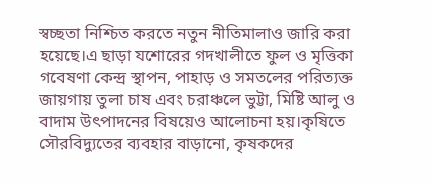স্বচ্ছতা নিশ্চিত করতে নতুন নীতিমালাও জারি করা হয়েছে।এ ছাড়া যশোরের গদখালীতে ফুল ও মৃত্তিকা গবেষণা কেন্দ্র স্থাপন, পাহাড় ও সমতলের পরিত্যক্ত জায়গায় তুলা চাষ এবং চরাঞ্চলে ভুট্টা, মিষ্টি আলু ও বাদাম উৎপাদনের বিষয়েও আলোচনা হয়।কৃষিতে সৌরবিদ্যুতের ব্যবহার বাড়ানো, কৃষকদের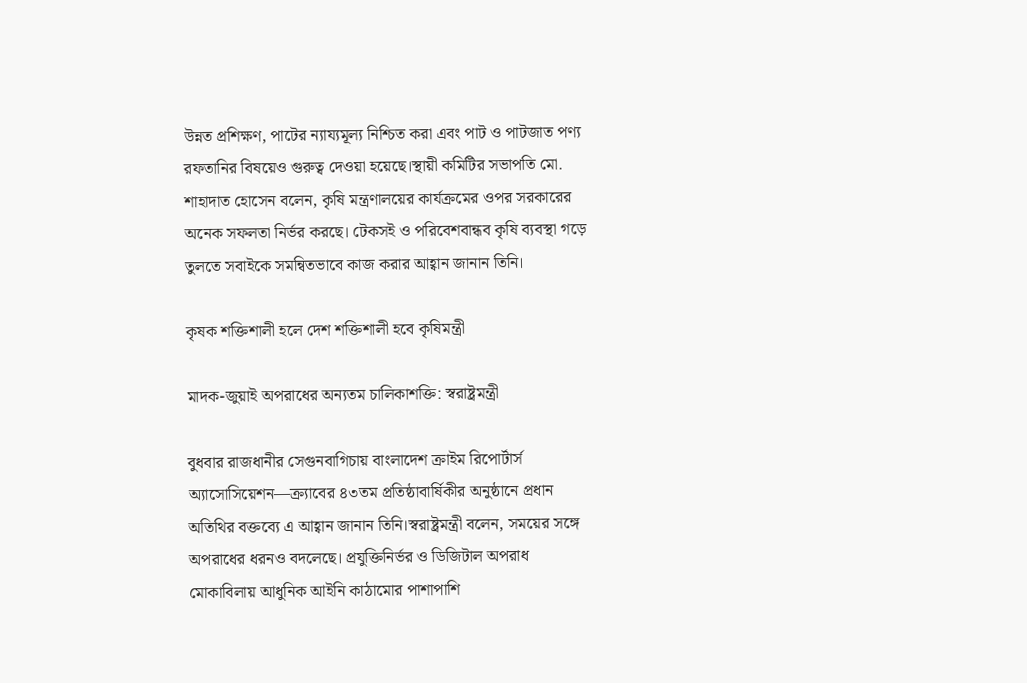উন্নত প্রশিক্ষণ, পাটের ন্যায্যমূল্য নিশ্চিত করা এবং পাট ও পাটজাত পণ্য রফতানির বিষয়েও গুরুত্ব দেওয়া হয়েছে।স্থায়ী কমিটির সভাপতি মো. শাহাদাত হোসেন বলেন, কৃষি মন্ত্রণালয়ের কার্যক্রমের ওপর সরকারের অনেক সফলতা নির্ভর করছে। টেকসই ও পরিবেশবান্ধব কৃষি ব্যবস্থা গড়ে তুলতে সবাইকে সমন্বিতভাবে কাজ করার আহ্বান জানান তিনি।

কৃষক শক্তিশালী হলে দেশ শক্তিশালী হবে কৃষিমন্ত্রী

মাদক-জুয়াই অপরাধের অন্যতম চালিকাশক্তি: স্বরাষ্ট্রমন্ত্রী

বুধবার রাজধানীর সেগুনবাগিচায় বাংলাদেশ ক্রাইম রিপোর্টার্স অ্যাসোসিয়েশন—ক্র্যাবের ৪৩তম প্রতিষ্ঠাবার্ষিকীর অনুষ্ঠানে প্রধান অতিথির বক্তব্যে এ আহ্বান জানান তিনি।স্বরাষ্ট্রমন্ত্রী বলেন, সময়ের সঙ্গে অপরাধের ধরনও বদলেছে। প্রযুক্তিনির্ভর ও ডিজিটাল অপরাধ মোকাবিলায় আধুনিক আইনি কাঠামোর পাশাপাশি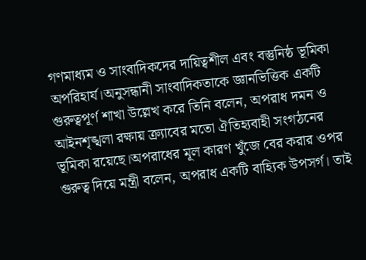গণমাধ্যম ও সাংবাদিকদের দায়িত্বশীল এবং বস্তুনিষ্ঠ ভূমিকা অপরিহার্য।অনুসন্ধানী সাংবাদিকতাকে জ্ঞানভিত্তিক একটি গুরুত্বপূর্ণ শাখা উল্লেখ করে তিনি বলেন, অপরাধ দমন ও আইনশৃঙ্খলা রক্ষায় ক্র্যাবের মতো ঐতিহ্যবাহী সংগঠনের ভূমিকা রয়েছে।অপরাধের মূল কারণ খুঁজে বের করার ওপর গুরুত্ব দিয়ে মন্ত্রী বলেন, অপরাধ একটি বাহ্যিক উপসর্গ। তাই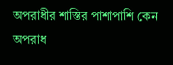অপরাধীর শাস্তির পাশাপাশি কেন অপরাধ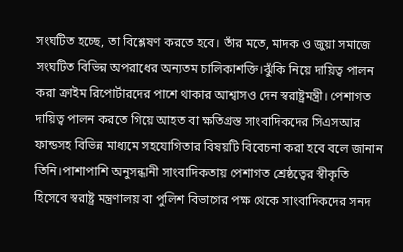সংঘটিত হচ্ছে, তা বিশ্লেষণ করতে হবে। তাঁর মতে, মাদক ও জুয়া সমাজে সংঘটিত বিভিন্ন অপরাধের অন্যতম চালিকাশক্তি।ঝুঁকি নিয়ে দায়িত্ব পালন করা ক্রাইম রিপোর্টারদের পাশে থাকার আশ্বাসও দেন স্বরাষ্ট্রমন্ত্রী। পেশাগত দায়িত্ব পালন করতে গিয়ে আহত বা ক্ষতিগ্রস্ত সাংবাদিকদের সিএসআর ফান্ডসহ বিভিন্ন মাধ্যমে সহযোগিতার বিষয়টি বিবেচনা করা হবে বলে জানান তিনি।পাশাপাশি অনুসন্ধানী সাংবাদিকতায় পেশাগত শ্রেষ্ঠত্বের স্বীকৃতি হিসেবে স্বরাষ্ট্র মন্ত্রণালয় বা পুলিশ বিভাগের পক্ষ থেকে সাংবাদিকদের সনদ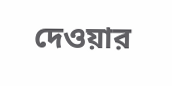দেওয়ার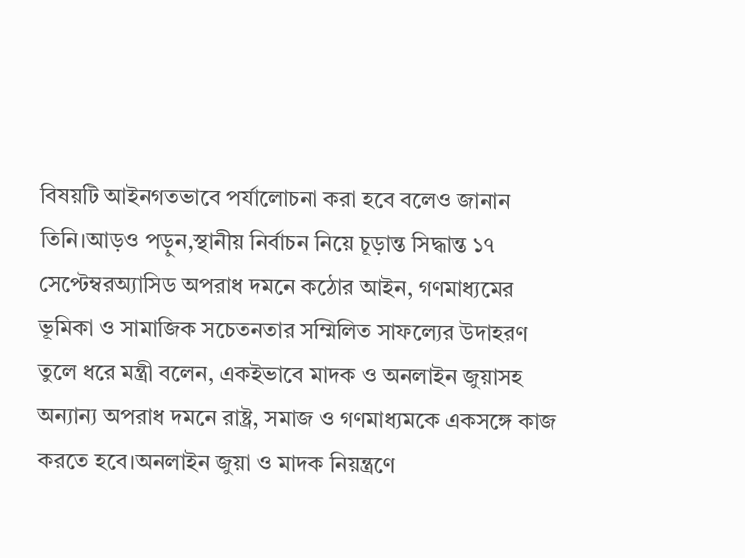বিষয়টি আইনগতভাবে পর্যালোচনা করা হবে বলেও জানান তিনি।আড়ও পড়ুন,স্থানীয় নির্বাচন নিয়ে চূড়ান্ত সিদ্ধান্ত ১৭ সেপ্টেম্বরঅ্যাসিড অপরাধ দমনে কঠোর আইন, গণমাধ্যমের ভূমিকা ও সামাজিক সচেতনতার সম্মিলিত সাফল্যের উদাহরণ তুলে ধরে মন্ত্রী বলেন, একইভাবে মাদক ও অনলাইন জুয়াসহ অন্যান্য অপরাধ দমনে রাষ্ট্র, সমাজ ও গণমাধ্যমকে একসঙ্গে কাজ করতে হবে।অনলাইন জুয়া ও মাদক নিয়ন্ত্রণে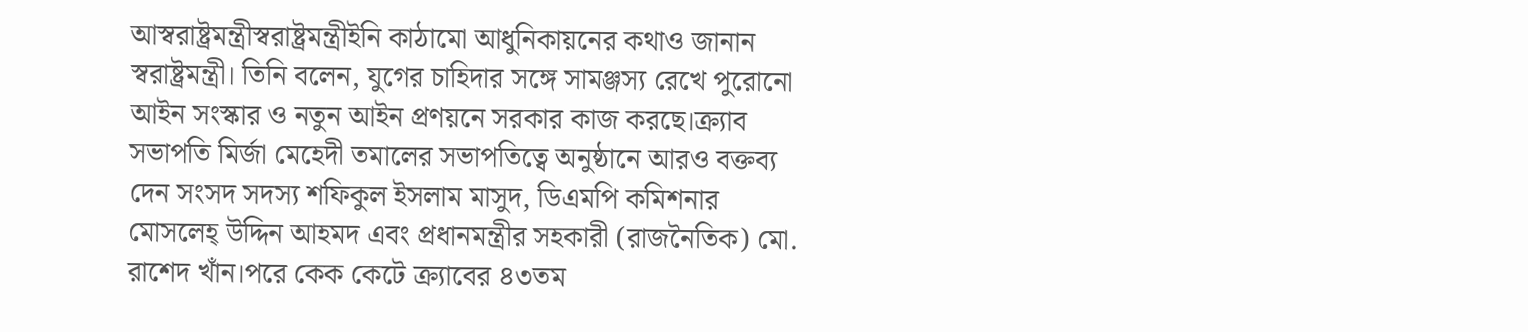আস্বরাষ্ট্রমন্ত্রীস্বরাষ্ট্রমন্ত্রীইনি কাঠামো আধুনিকায়নের কথাও জানান স্বরাষ্ট্রমন্ত্রী। তিনি বলেন, যুগের চাহিদার সঙ্গে সামঞ্জস্য রেখে পুরোনো আইন সংস্কার ও নতুন আইন প্রণয়নে সরকার কাজ করছে।ক্র্যাব সভাপতি মির্জা মেহেদী তমালের সভাপতিত্বে অনুষ্ঠানে আরও বক্তব্য দেন সংসদ সদস্য শফিকুল ইসলাম মাসুদ, ডিএমপি কমিশনার মোসলেহ্ উদ্দিন আহমদ এবং প্রধানমন্ত্রীর সহকারী (রাজনৈতিক) মো. রাশেদ খাঁন।পরে কেক কেটে ক্র্যাবের ৪৩তম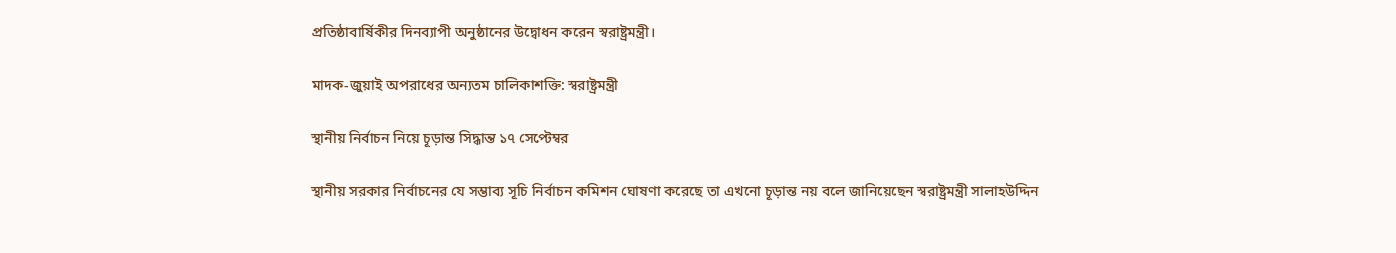প্রতিষ্ঠাবার্ষিকীর দিনব্যাপী অনুষ্ঠানের উদ্বোধন করেন স্বরাষ্ট্রমন্ত্রী।

মাদক-জুয়াই অপরাধের অন্যতম চালিকাশক্তি: স্বরাষ্ট্রমন্ত্রী

স্থানীয় নির্বাচন নিয়ে চূড়ান্ত সিদ্ধান্ত ১৭ সেপ্টেম্বর

স্থানীয় সরকার নির্বাচনের যে সম্ভাব্য সূচি নির্বাচন কমিশন ঘোষণা করেছে তা এখনো চূড়ান্ত নয় বলে জানিয়েছেন স্বরাষ্ট্রমন্ত্রী সালাহউদ্দিন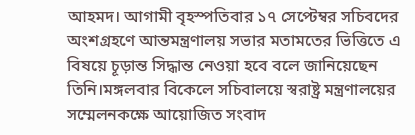আহমদ। আগামী বৃহস্পতিবার ১৭ সেপ্টেম্বর সচিবদের অংশগ্রহণে আন্তমন্ত্রণালয় সভার মতামতের ভিত্তিতে এ বিষয়ে চূড়ান্ত সিদ্ধান্ত নেওয়া হবে বলে জানিয়েছেন তিনি।মঙ্গলবার বিকেলে সচিবালয়ে স্বরাষ্ট্র মন্ত্রণালয়ের সম্মেলনকক্ষে আয়োজিত সংবাদ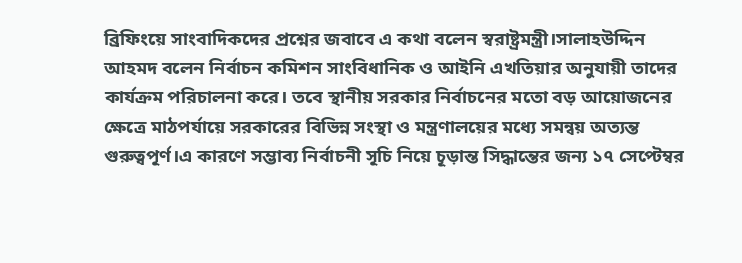ব্রিফিংয়ে সাংবাদিকদের প্রশ্নের জবাবে এ কথা বলেন স্বরাষ্ট্রমন্ত্রী।সালাহউদ্দিন আহমদ বলেন নির্বাচন কমিশন সাংবিধানিক ও আইনি এখতিয়ার অনুযায়ী তাদের কার্যক্রম পরিচালনা করে। তবে স্থানীয় সরকার নির্বাচনের মতো বড় আয়োজনের ক্ষেত্রে মাঠপর্যায়ে সরকারের বিভিন্ন সংস্থা ও মন্ত্রণালয়ের মধ্যে সমন্বয় অত্যন্ত গুরুত্বপূর্ণ।এ কারণে সম্ভাব্য নির্বাচনী সূচি নিয়ে চূড়ান্ত সিদ্ধান্তের জন্য ১৭ সেপ্টেম্বর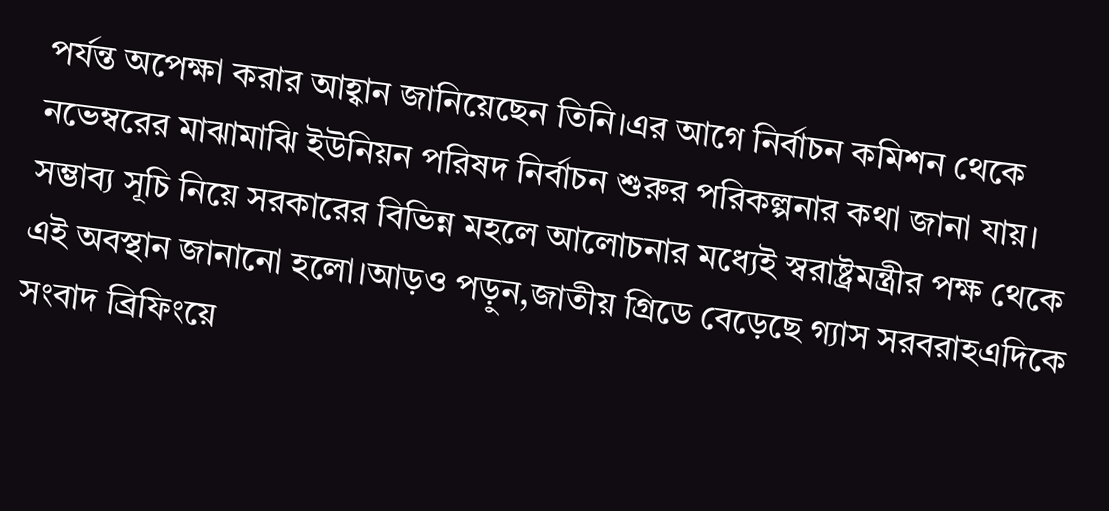পর্যন্ত অপেক্ষা করার আহ্বান জানিয়েছেন তিনি।এর আগে নির্বাচন কমিশন থেকে নভেম্বরের মাঝামাঝি ইউনিয়ন পরিষদ নির্বাচন শুরুর পরিকল্পনার কথা জানা যায়। সম্ভাব্য সূচি নিয়ে সরকারের বিভিন্ন মহলে আলোচনার মধ্যেই স্বরাষ্ট্রমন্ত্রীর পক্ষ থেকে এই অবস্থান জানানো হলো।আড়ও পড়ুন,জাতীয় গ্রিডে বেড়েছে গ্যাস সরবরাহএদিকে সংবাদ ব্রিফিংয়ে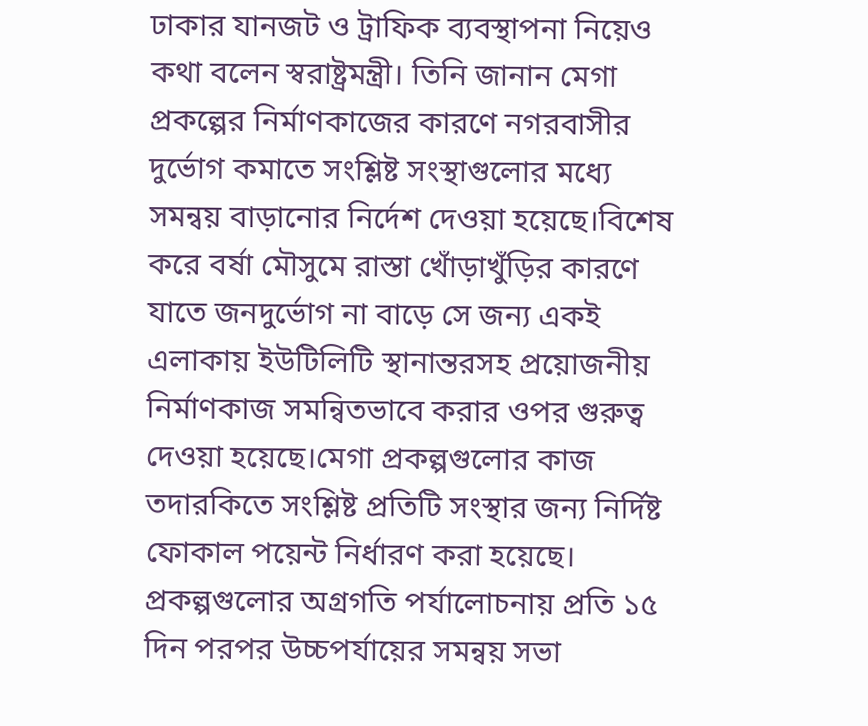ঢাকার যানজট ও ট্রাফিক ব্যবস্থাপনা নিয়েও কথা বলেন স্বরাষ্ট্রমন্ত্রী। তিনি জানান মেগা প্রকল্পের নির্মাণকাজের কারণে নগরবাসীর দুর্ভোগ কমাতে সংশ্লিষ্ট সংস্থাগুলোর মধ্যে সমন্বয় বাড়ানোর নির্দেশ দেওয়া হয়েছে।বিশেষ করে বর্ষা মৌসুমে রাস্তা খোঁড়াখুঁড়ির কারণে যাতে জনদুর্ভোগ না বাড়ে সে জন্য একই এলাকায় ইউটিলিটি স্থানান্তরসহ প্রয়োজনীয় নির্মাণকাজ সমন্বিতভাবে করার ওপর গুরুত্ব দেওয়া হয়েছে।মেগা প্রকল্পগুলোর কাজ তদারকিতে সংশ্লিষ্ট প্রতিটি সংস্থার জন্য নির্দিষ্ট ফোকাল পয়েন্ট নির্ধারণ করা হয়েছে। প্রকল্পগুলোর অগ্রগতি পর্যালোচনায় প্রতি ১৫ দিন পরপর উচ্চপর্যায়ের সমন্বয় সভা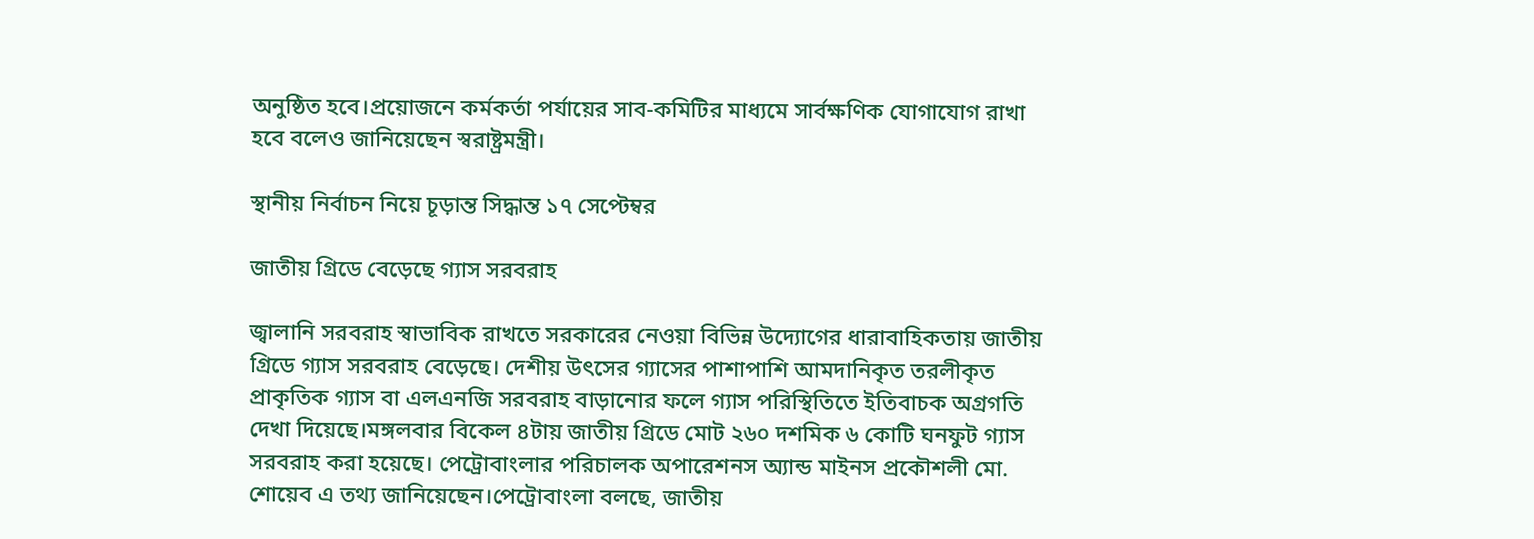অনুষ্ঠিত হবে।প্রয়োজনে কর্মকর্তা পর্যায়ের সাব-কমিটির মাধ্যমে সার্বক্ষণিক যোগাযোগ রাখা হবে বলেও জানিয়েছেন স্বরাষ্ট্রমন্ত্রী।

স্থানীয় নির্বাচন নিয়ে চূড়ান্ত সিদ্ধান্ত ১৭ সেপ্টেম্বর

জাতীয় গ্রিডে বেড়েছে গ্যাস সরবরাহ

জ্বালানি সরবরাহ স্বাভাবিক রাখতে সরকারের নেওয়া বিভিন্ন উদ্যোগের ধারাবাহিকতায় জাতীয় গ্রিডে গ্যাস সরবরাহ বেড়েছে। দেশীয় উৎসের গ্যাসের পাশাপাশি আমদানিকৃত তরলীকৃত প্রাকৃতিক গ্যাস বা এলএনজি সরবরাহ বাড়ানোর ফলে গ্যাস পরিস্থিতিতে ইতিবাচক অগ্রগতি দেখা দিয়েছে।মঙ্গলবার বিকেল ৪টায় জাতীয় গ্রিডে মোট ২৬০ দশমিক ৬ কোটি ঘনফুট গ্যাস সরবরাহ করা হয়েছে। পেট্রোবাংলার পরিচালক অপারেশনস অ্যান্ড মাইনস প্রকৌশলী মো. শোয়েব এ তথ্য জানিয়েছেন।পেট্রোবাংলা বলছে, জাতীয়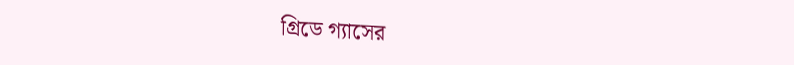গ্রিডে গ্যাসের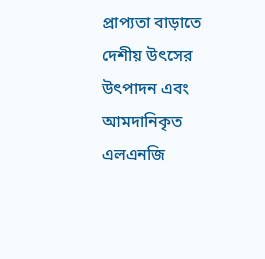প্রাপ্যতা বাড়াতে দেশীয় উৎসের উৎপাদন এবং আমদানিকৃত এলএনজি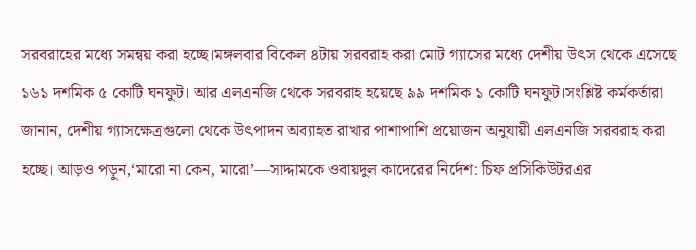সরবরাহের মধ্যে সমন্বয় করা হচ্ছে।মঙ্গলবার বিকেল ৪টায় সরবরাহ করা মোট গ্যাসের মধ্যে দেশীয় উৎস থেকে এসেছে ১৬১ দশমিক ৫ কোটি ঘনফুট। আর এলএনজি থেকে সরবরাহ হয়েছে ৯৯ দশমিক ১ কোটি ঘনফুট।সংশ্লিষ্ট কর্মকর্তারা জানান, দেশীয় গ্যাসক্ষেত্রগুলো থেকে উৎপাদন অব্যাহত রাখার পাশাপাশি প্রয়োজন অনুযায়ী এলএনজি সরবরাহ করা হচ্ছে। আড়ও পড়ুন,‘মারো না কেন, মারো’—সাদ্দামকে ওবায়দুল কাদেরের নির্দেশ: চিফ প্রসিকিউটরএর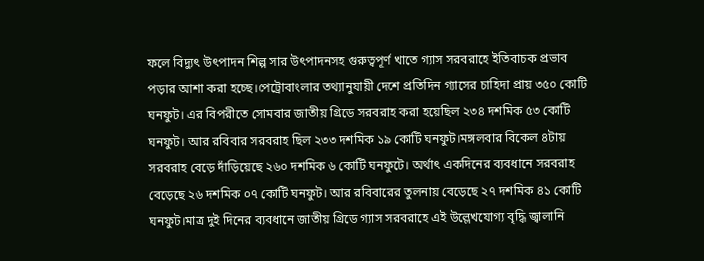ফলে বিদ্যুৎ উৎপাদন শিল্প সার উৎপাদনসহ গুরুত্বপূর্ণ খাতে গ্যাস সরবরাহে ইতিবাচক প্রভাব পড়ার আশা করা হচ্ছে।পেট্রোবাংলার তথ্যানুযায়ী দেশে প্রতিদিন গ্যাসের চাহিদা প্রায় ৩৫০ কোটি ঘনফুট। এর বিপরীতে সোমবার জাতীয় গ্রিডে সরবরাহ করা হয়েছিল ২৩৪ দশমিক ৫৩ কোটি ঘনফুট। আর রবিবার সরবরাহ ছিল ২৩৩ দশমিক ১৯ কোটি ঘনফুট।মঙ্গলবার বিকেল ৪টায় সরবরাহ বেড়ে দাঁড়িয়েছে ২৬০ দশমিক ৬ কোটি ঘনফুটে। অর্থাৎ একদিনের ব্যবধানে সরবরাহ বেড়েছে ২৬ দশমিক ০৭ কোটি ঘনফুট। আর রবিবারের তুলনায় বেড়েছে ২৭ দশমিক ৪১ কোটি ঘনফুট।মাত্র দুই দিনের ব্যবধানে জাতীয় গ্রিডে গ্যাস সরবরাহে এই উল্লেখযোগ্য বৃদ্ধি জ্বালানি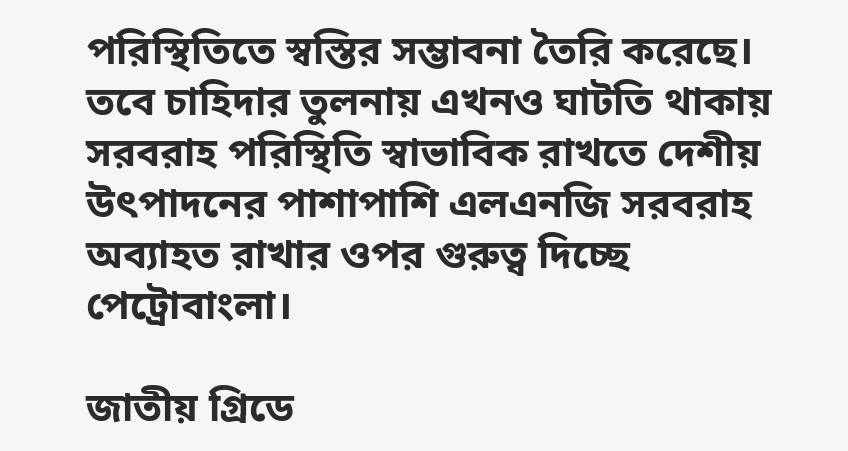পরিস্থিতিতে স্বস্তির সম্ভাবনা তৈরি করেছে। তবে চাহিদার তুলনায় এখনও ঘাটতি থাকায় সরবরাহ পরিস্থিতি স্বাভাবিক রাখতে দেশীয় উৎপাদনের পাশাপাশি এলএনজি সরবরাহ অব্যাহত রাখার ওপর গুরুত্ব দিচ্ছে পেট্রোবাংলা।

জাতীয় গ্রিডে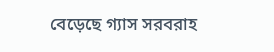বেড়েছে গ্যাস সরবরাহ